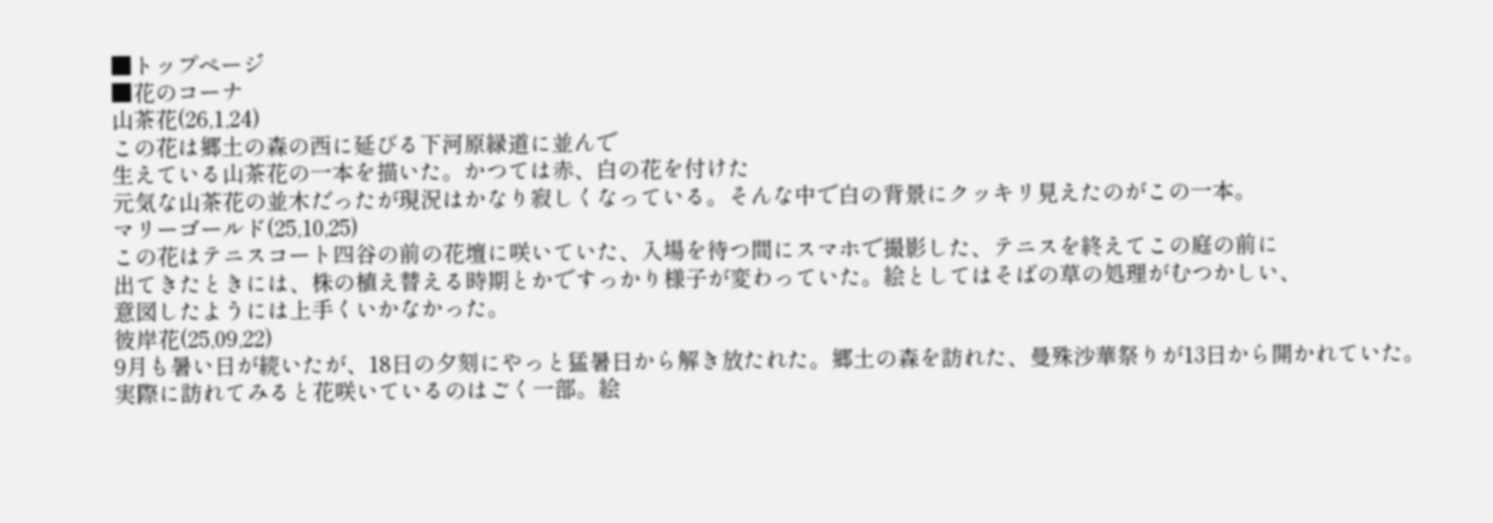■トップページ
■花のコーナ
山茶花(26,1,24)
この花は郷土の森の西に延びる下河原緑道に並んで
生えている山茶花の一本を描いた。かつては赤、白の花を付けた
元気な山茶花の並木だったが現況はかなり寂しくなっている。そんな中で白の背景にクッキリ見えたのがこの一本。
マリーゴールド(25,10,25)
この花はテニスコート四谷の前の花壇に咲いていた、入場を待つ間にスマホで撮影した、テニスを終えてこの庭の前に
出てきたときには、株の植え替える時期とかですっかり様子が変わっていた。絵としてはそばの草の処理がむつかしい、
意図したようには上手くいかなかった。
彼岸花(25,09,22)
9月も暑い日が続いたが、18日の夕刻にやっと猛暑日から解き放たれた。郷土の森を訪れた、曼殊沙華祭りが13日から開かれていた。
実際に訪れてみると花咲いているのはごく一部。絵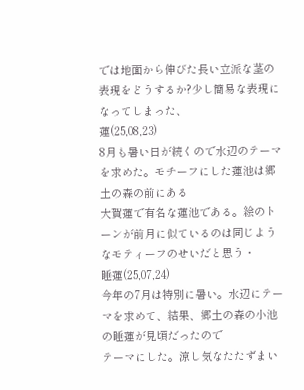では地面から伸びた長い立派な茎の表現をどうするか?少し簡易な表現になってしまった、
蓮(25,08,23)
8月も暑い日が続くので水辺のテーマを求めた。モチーフにした蓮池は郷土の森の前にある
大賀蓮で有名な蓮池である。絵のトーンが前月に似ているのは同じようなモティーフのせいだと思う・
睡蓮(25,07,24)
今年の7月は特別に暑い。水辺にテーマを求めて、結果、郷土の森の小池の睡蓮が見頃だったので
テーマにした。涼し気なたたずまい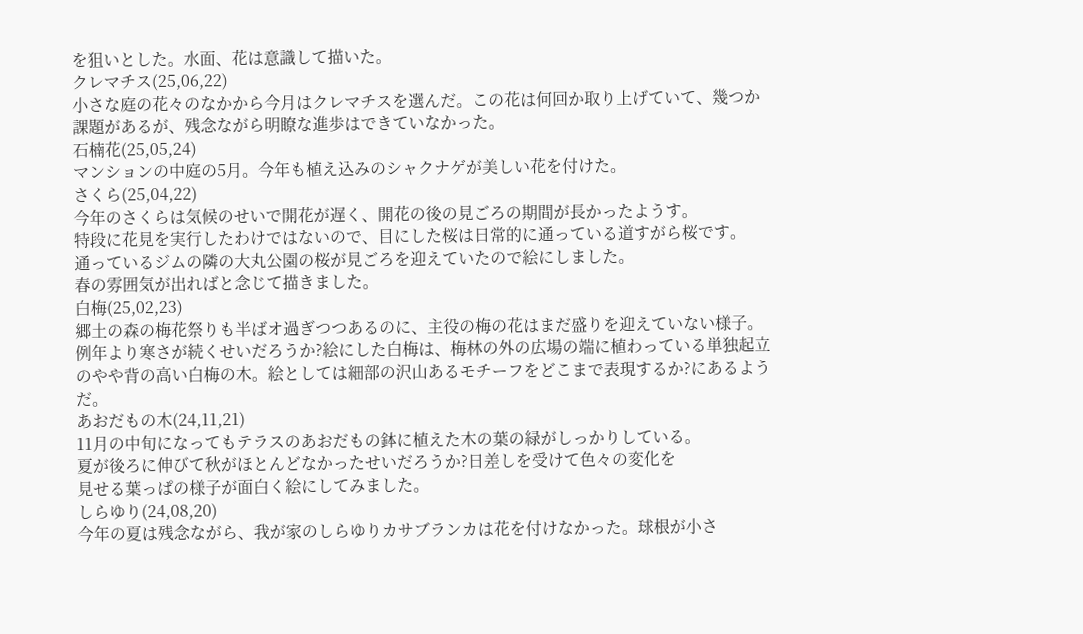を狙いとした。水面、花は意識して描いた。
クレマチス(25,06,22)
小さな庭の花々のなかから今月はクレマチスを選んだ。この花は何回か取り上げていて、幾つか
課題があるが、残念ながら明瞭な進歩はできていなかった。
石楠花(25,05,24)
マンションの中庭の5月。今年も植え込みのシャクナゲが美しい花を付けた。
さくら(25,04,22)
今年のさくらは気候のせいで開花が遅く、開花の後の見ごろの期間が長かったようす。
特段に花見を実行したわけではないので、目にした桜は日常的に通っている道すがら桜です。
通っているジムの隣の大丸公園の桜が見ごろを迎えていたので絵にしました。
春の雰囲気が出ればと念じて描きました。
白梅(25,02,23)
郷土の森の梅花祭りも半ばオ過ぎつつあるのに、主役の梅の花はまだ盛りを迎えていない様子。
例年より寒さが続くせいだろうか?絵にした白梅は、梅林の外の広場の端に植わっている単独起立
のやや背の高い白梅の木。絵としては細部の沢山あるモチーフをどこまで表現するか?にあるようだ。
あおだもの木(24,11,21)
11月の中旬になってもテラスのあおだもの鉢に植えた木の葉の緑がしっかりしている。
夏が後ろに伸びて秋がほとんどなかったせいだろうか?日差しを受けて色々の変化を
見せる葉っぱの様子が面白く絵にしてみました。
しらゆり(24,08,20)
今年の夏は残念ながら、我が家のしらゆりカサブランカは花を付けなかった。球根が小さ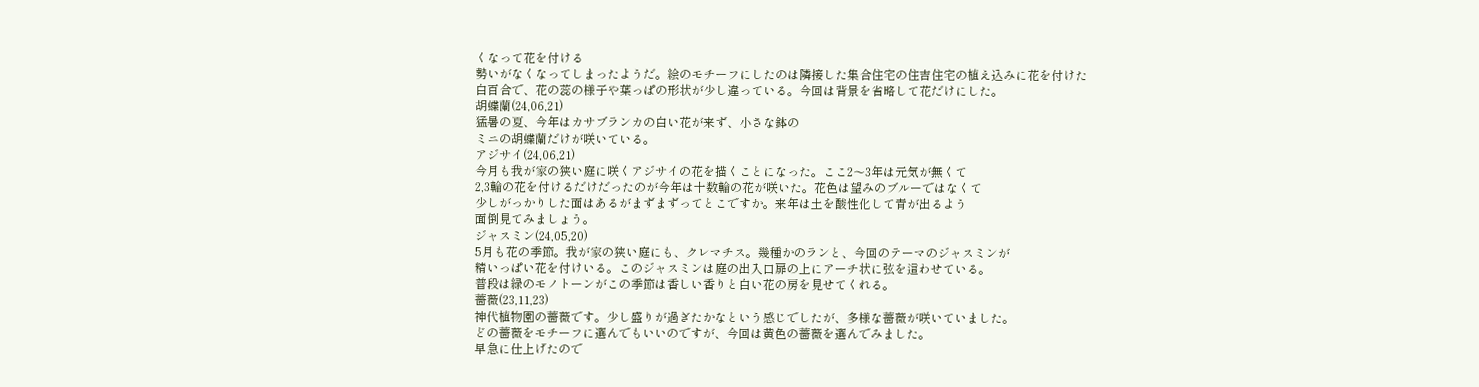くなって花を付ける
勢いがなくなってしまったようだ。絵のモチーフにしたのは隣接した集合住宅の住吉住宅の植え込みに花を付けた
白百合で、花の蕊の様子や葉っぱの形状が少し違っている。今回は背景を省略して花だけにした。
胡蝶蘭(24,06,21)
猛暑の夏、今年はカサブランカの白い花が来ず、小さな鉢の
ミニの胡蝶蘭だけが咲いている。
アジサイ(24,06,21)
今月も我が家の狭い庭に咲くアジサイの花を描くことになった。ここ2〜3年は元気が無くて
2,3輪の花を付けるだけだったのが今年は十数輪の花が咲いた。花色は望みのブルーではなくて
少しがっかりした面はあるがまずまずってとこですか。来年は土を酸性化して青が出るよう
面倒見てみましょう。
ジャスミン(24,05,20)
5月も花の季節。我が家の狭い庭にも、クレマチス。幾種かのランと、今回のテーマのジャスミンが
精いっぱい花を付けいる。このジャスミンは庭の出入口扉の上にアーチ状に弦を這わせている。
普段は緑のモノトーンがこの季節は香しい香りと白い花の房を見せてくれる。
薔薇(23,11,23)
神代植物園の薔薇です。少し盛りが過ぎたかなという感じでしたが、多様な薔薇が咲いていました。
どの薔薇をモチーフに選んでもいいのですが、今回は黄色の薔薇を選んでみました。
早急に仕上げたので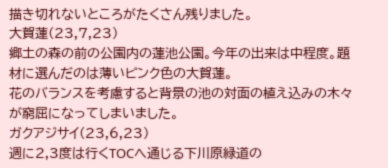描き切れないところがたくさん残りました。
大賀蓮(23,7,23)
郷土の森の前の公園内の蓮池公園。今年の出来は中程度。題材に選んだのは薄いピンク色の大賀蓮。
花のバランスを考慮すると背景の池の対面の植え込みの木々が窮屈になってしまいました。
ガクアジサイ(23,6,23)
週に2,3度は行くTOCへ通じる下川原緑道の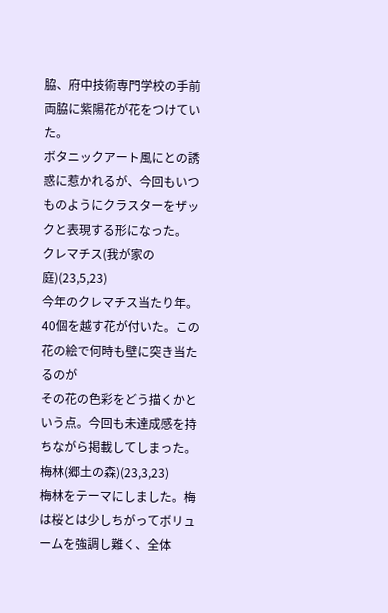脇、府中技術専門学校の手前両脇に紫陽花が花をつけていた。
ボタニックアート風にとの誘惑に惹かれるが、今回もいつものようにクラスターをザックと表現する形になった。
クレマチス(我が家の庭)(23,5,23)
今年のクレマチス当たり年。40個を越す花が付いた。この花の絵で何時も壁に突き当たるのが
その花の色彩をどう描くかという点。今回も未達成感を持ちながら掲載してしまった。
梅林(郷土の森)(23,3,23)
梅林をテーマにしました。梅は桜とは少しちがってボリュームを強調し難く、全体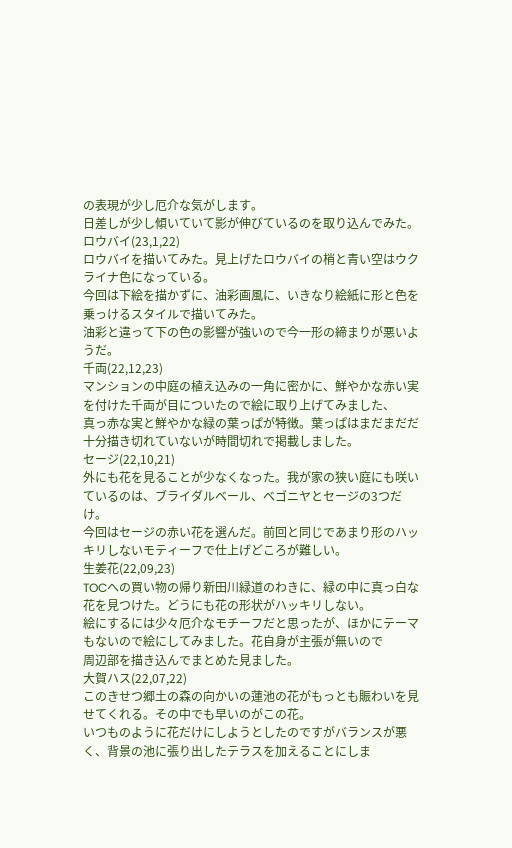の表現が少し厄介な気がします。
日差しが少し傾いていて影が伸びているのを取り込んでみた。
ロウバイ(23,1,22)
ロウバイを描いてみた。見上げたロウバイの梢と青い空はウクライナ色になっている。
今回は下絵を描かずに、油彩画風に、いきなり絵紙に形と色を乗っけるスタイルで描いてみた。
油彩と違って下の色の影響が強いので今一形の締まりが悪いようだ。
千両(22,12,23)
マンションの中庭の植え込みの一角に密かに、鮮やかな赤い実を付けた千両が目についたので絵に取り上げてみました、
真っ赤な実と鮮やかな緑の葉っぱが特徴。葉っぱはまだまだだ十分描き切れていないが時間切れで掲載しました。
セージ(22,10,21)
外にも花を見ることが少なくなった。我が家の狭い庭にも咲いているのは、ブライダルベール、ベゴニヤとセージの3つだけ。
今回はセージの赤い花を選んだ。前回と同じであまり形のハッキリしないモティーフで仕上げどころが難しい。
生姜花(22,09,23)
TOCへの買い物の帰り新田川緑道のわきに、緑の中に真っ白な花を見つけた。どうにも花の形状がハッキリしない。
絵にするには少々厄介なモチーフだと思ったが、ほかにテーマもないので絵にしてみました。花自身が主張が無いので
周辺部を描き込んでまとめた見ました。
大賀ハス(22,07,22)
このきせつ郷土の森の向かいの蓮池の花がもっとも賑わいを見せてくれる。その中でも早いのがこの花。
いつものように花だけにしようとしたのですがバランスが悪く、背景の池に張り出したテラスを加えることにしま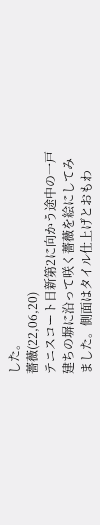した。
薔薇(22,06,20)
テニスコート日新第2に向かう途中の一戸建ちの塀に沿って咲く薔薇を絵にしてみました。側面はタイル仕上げとおもわ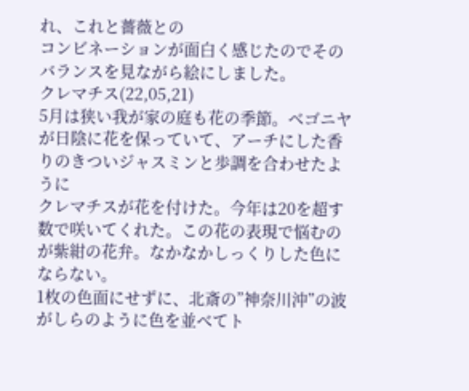れ、これと薔薇との
コンビネーションが面白く感じたのでそのバランスを見ながら絵にしました。
クレマチス(22,05,21)
5月は狭い我が家の庭も花の季節。ベゴニヤが日陰に花を保っていて、アーチにした香りのきついジャスミンと歩調を合わせたように
クレマチスが花を付けた。今年は20を超す数で咲いてくれた。この花の表現で悩むのが紫紺の花弁。なかなかしっくりした色にならない。
1枚の色面にせずに、北斎の”神奈川沖”の波がしらのように色を並べてト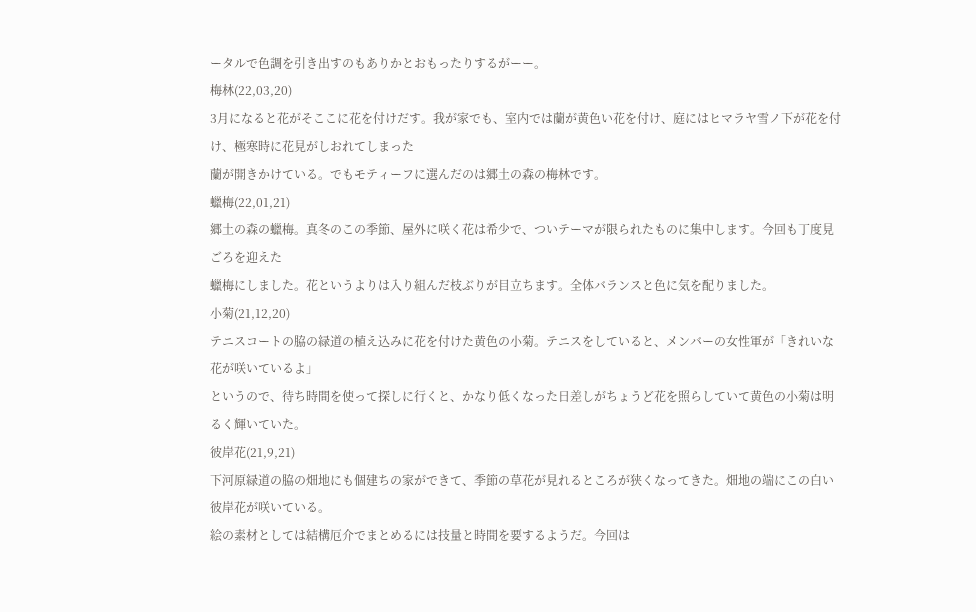ータルで色調を引き出すのもありかとおもったりするがーー。
梅林(22,03,20)
3月になると花がそここに花を付けだす。我が家でも、室内では蘭が黄色い花を付け、庭にはヒマラヤ雪ノ下が花を付け、極寒時に花見がしおれてしまった
蘭が開きかけている。でもモティーフに選んだのは郷土の森の梅林です。
蠟梅(22,01,21)
郷土の森の蠟梅。真冬のこの季節、屋外に咲く花は希少で、ついテーマが限られたものに集中します。今回も丁度見ごろを迎えた
蠟梅にしました。花というよりは入り組んだ枝ぶりが目立ちます。全体バランスと色に気を配りました。
小菊(21,12,20)
テニスコートの脇の緑道の植え込みに花を付けた黄色の小菊。テニスをしていると、メンバーの女性軍が「きれいな花が咲いているよ」
というので、待ち時間を使って探しに行くと、かなり低くなった日差しがちょうど花を照らしていて黄色の小菊は明るく輝いていた。
彼岸花(21,9,21)
下河原緑道の脇の畑地にも個建ちの家ができて、季節の草花が見れるところが狭くなってきた。畑地の端にこの白い彼岸花が咲いている。
絵の素材としては結構厄介でまとめるには技量と時間を要するようだ。今回は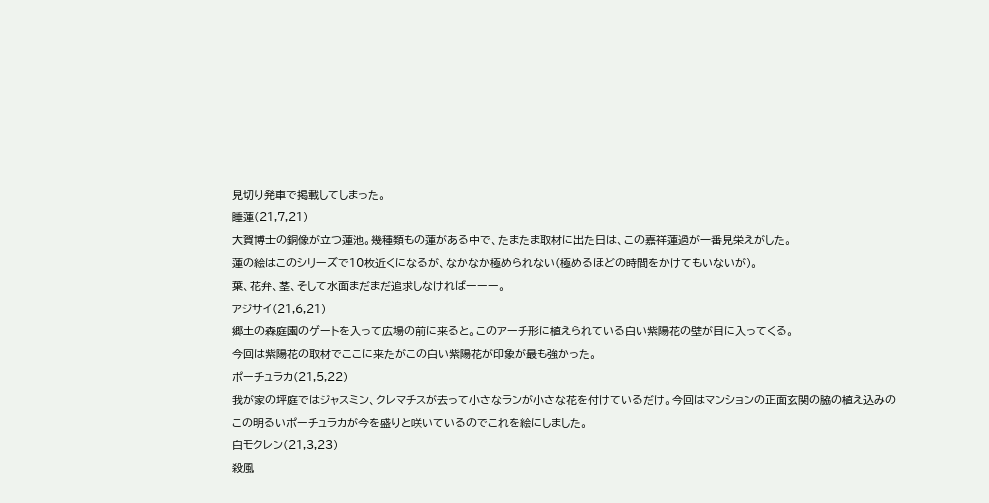見切り発車で掲載してしまった。
睡蓮(21,7,21)
大賀博士の銅像が立つ蓮池。幾種類もの蓮がある中で、たまたま取材に出た日は、この嘉祥蓮過が一番見栄えがした。
蓮の絵はこのシリーズで10枚近くになるが、なかなか極められない(極めるほどの時間をかけてもいないが)。
葉、花弁、茎、そして水面まだまだ追求しなければーーー。
アジサイ(21,6,21)
郷土の森庭園のゲートを入って広場の前に来ると。このアーチ形に植えられている白い紫陽花の壁が目に入ってくる。
今回は紫陽花の取材でここに来たがこの白い紫陽花が印象が最も強かった。
ポーチュラカ(21,5,22)
我が家の坪庭ではジャスミン、クレマチスが去って小さなランが小さな花を付けているだけ。今回はマンションの正面玄関の脇の植え込みの
この明るいポーチュラカが今を盛りと咲いているのでこれを絵にしました。
白モクレン(21,3,23)
殺風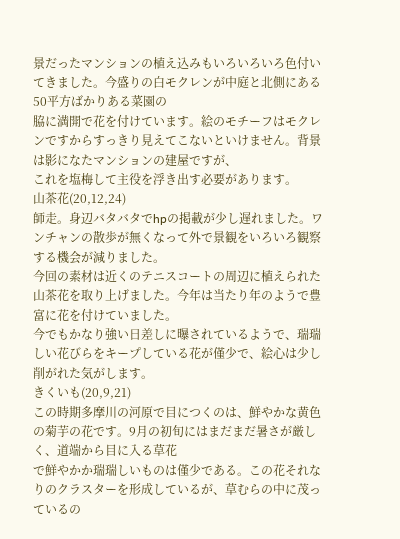景だったマンションの植え込みもいろいろいろ色付いてきました。今盛りの白モクレンが中庭と北側にある50平方ばかりある菜園の
脇に満開で花を付けています。絵のモチーフはモクレンですからすっきり見えてこないといけません。背景は影になたマンションの建屋ですが、
これを塩梅して主役を浮き出す必要があります。
山茶花(20,12,24)
師走。身辺バタバタでhpの掲載が少し遅れました。ワンチャンの散歩が無くなって外で景観をいろいろ観察する機会が減りました。
今回の素材は近くのテニスコートの周辺に植えられた山茶花を取り上げました。今年は当たり年のようで豊富に花を付けていました。
今でもかなり強い日差しに曝されているようで、瑞瑞しい花びらをキープしている花が僅少で、絵心は少し削がれた気がします。
きくいも(20,9,21)
この時期多摩川の河原で目につくのは、鮮やかな黄色の菊芋の花です。9月の初旬にはまだまだ暑さが厳しく、道端から目に入る草花
で鮮やかか瑞瑞しいものは僅少である。この花それなりのクラスターを形成しているが、草むらの中に茂っているの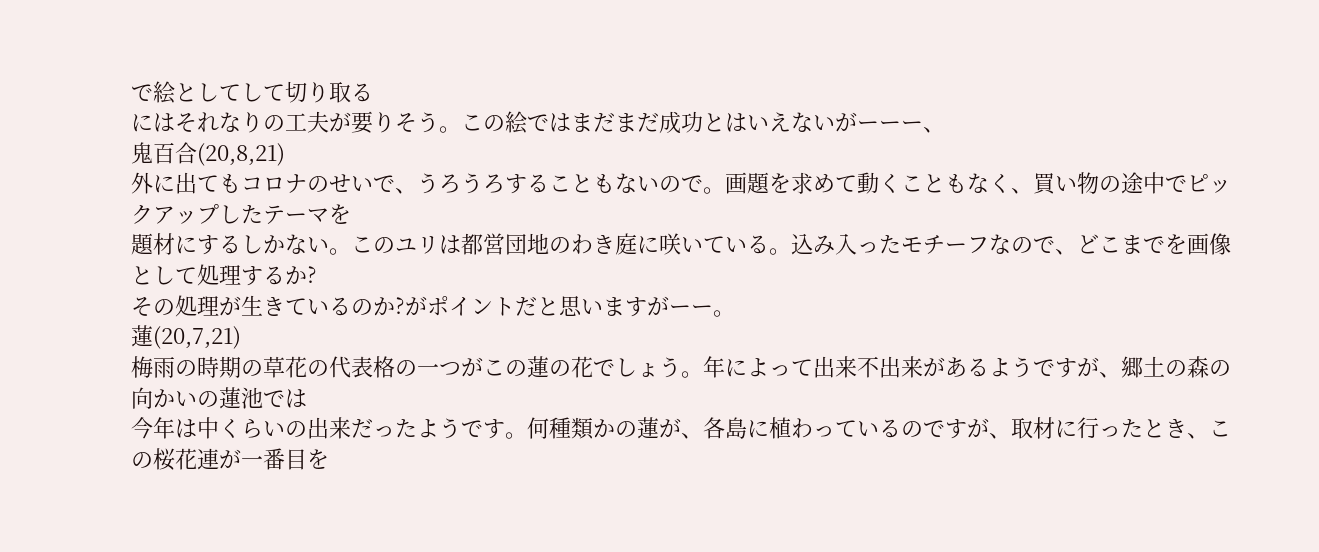で絵としてして切り取る
にはそれなりの工夫が要りそう。この絵ではまだまだ成功とはいえないがーーー、
鬼百合(20,8,21)
外に出てもコロナのせいで、うろうろすることもないので。画題を求めて動くこともなく、買い物の途中でピックアップしたテーマを
題材にするしかない。このユリは都営団地のわき庭に咲いている。込み入ったモチーフなので、どこまでを画像として処理するか?
その処理が生きているのか?がポイントだと思いますがーー。
蓮(20,7,21)
梅雨の時期の草花の代表格の一つがこの蓮の花でしょう。年によって出来不出来があるようですが、郷土の森の向かいの蓮池では
今年は中くらいの出来だったようです。何種類かの蓮が、各島に植わっているのですが、取材に行ったとき、この桜花連が一番目を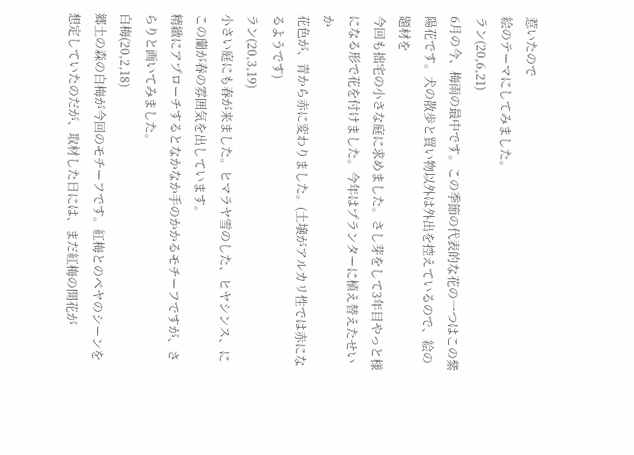惹いたので
絵のテーマにしてみました。
ラン(20,6,21)
6月の今、梅雨の最中です。この季節の代表的な花の一つはこの紫陽花です。犬の散歩と買い物以外は外出を控えているので、絵の題材を
今回も拙宅の小さな庭に求めました。さし芽をして3年目やっと様になる形で花を付けました。今年はプランターに植え替えたせいか
花色が、青から赤に変わりました。(土壌がアルカリ性では赤になるようです)
ラン(20,3,19)
小さい庭にも春が来ました。ヒマラヤ雪のした、ヒヤシンス、にこの蘭が春の雰囲気を出しています。
精緻にアプローチするとなかなか手のかかるモチーフですが、さらりと画いてみました。
白梅(20,2,18)
郷土の森の白梅が今回のモチーフです。紅梅とのペヤのシーンを想定していたのだが、取材した日には、まだ紅梅の開花が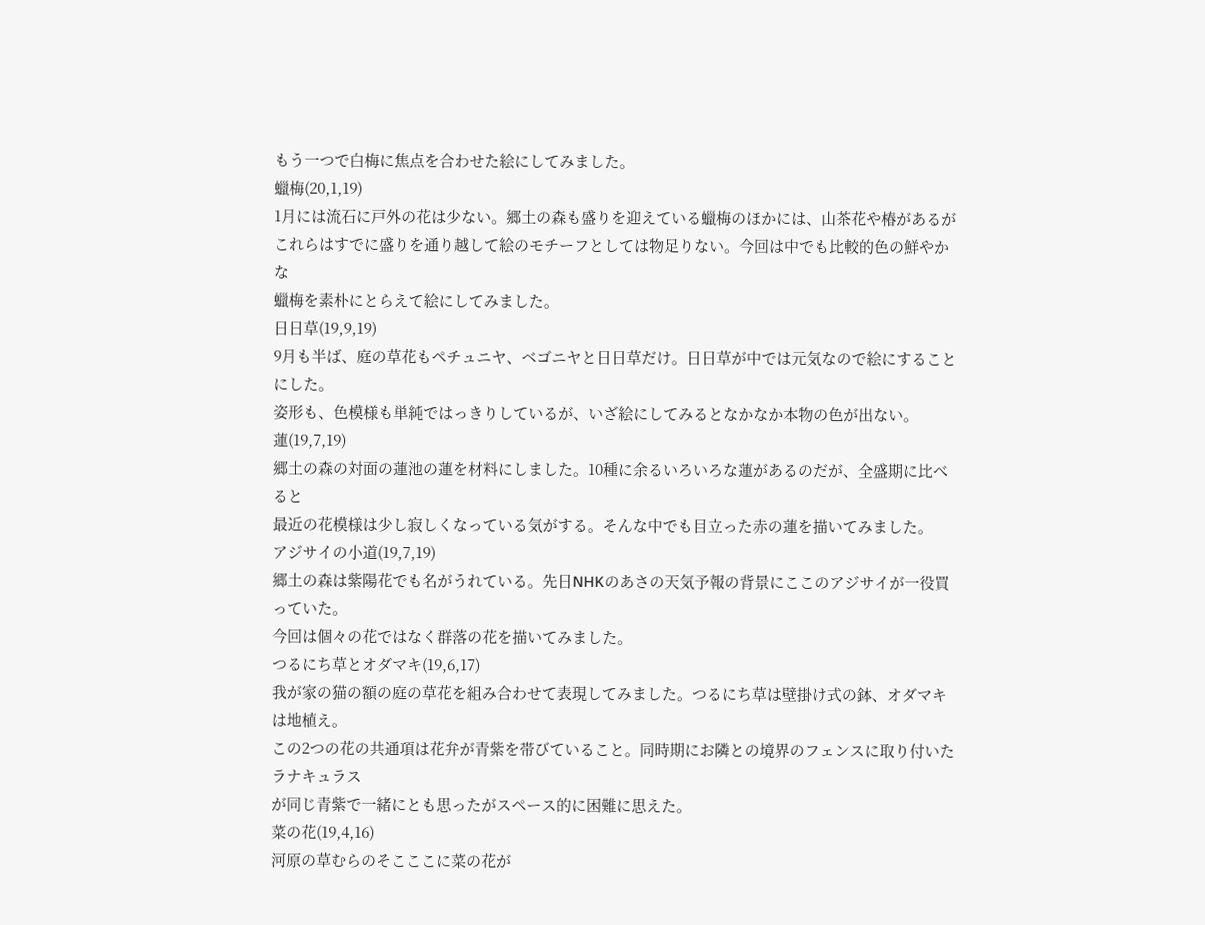もう一つで白梅に焦点を合わせた絵にしてみました。
蠟梅(20,1,19)
1月には流石に戸外の花は少ない。郷土の森も盛りを迎えている蠟梅のほかには、山茶花や椿があるが
これらはすでに盛りを通り越して絵のモチーフとしては物足りない。今回は中でも比較的色の鮮やかな
蠟梅を素朴にとらえて絵にしてみました。
日日草(19,9,19)
9月も半ば、庭の草花もペチュニヤ、ベゴニヤと日日草だけ。日日草が中では元気なので絵にすることにした。
姿形も、色模様も単純ではっきりしているが、いざ絵にしてみるとなかなか本物の色が出ない。
蓮(19,7,19)
郷土の森の対面の蓮池の蓮を材料にしました。10種に余るいろいろな蓮があるのだが、全盛期に比べると
最近の花模様は少し寂しくなっている気がする。そんな中でも目立った赤の蓮を描いてみました。
アジサイの小道(19,7,19)
郷土の森は紫陽花でも名がうれている。先日NHKのあさの天気予報の背景にここのアジサイが一役買っていた。
今回は個々の花ではなく群落の花を描いてみました。
つるにち草とオダマキ(19,6,17)
我が家の猫の額の庭の草花を組み合わせて表現してみました。つるにち草は壁掛け式の鉢、オダマキは地植え。
この2つの花の共通項は花弁が青紫を帯びていること。同時期にお隣との境界のフェンスに取り付いたラナキュラス
が同じ青紫で一緒にとも思ったがスペース的に困難に思えた。
菜の花(19,4,16)
河原の草むらのそこここに菜の花が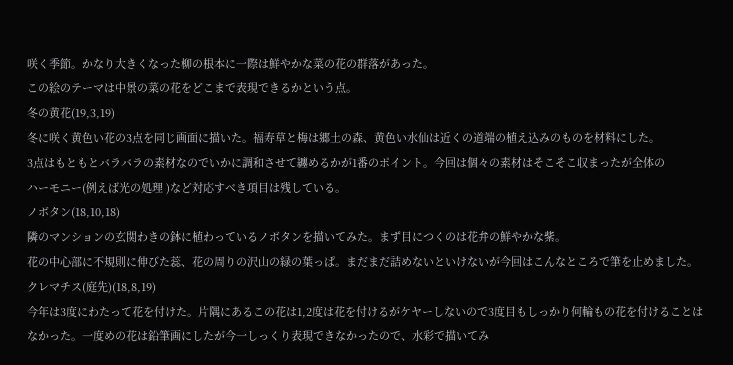咲く季節。かなり大きくなった柳の根本に一際は鮮やかな菜の花の群落があった。
この絵のテーマは中景の菜の花をどこまで表現できるかという点。
冬の黄花(19,3,19)
冬に咲く黄色い花の3点を同じ画面に描いた。福寿草と梅は郷土の森、黄色い水仙は近くの道端の植え込みのものを材料にした。
3点はもともとバラバラの素材なのでいかに調和させて纏めるかが1番のポイント。今回は個々の素材はそこそこ収まったが全体の
ハーモニー(例えば光の処理 )など対応すべき項目は残している。
ノボタン(18,10,18)
隣のマンションの玄関わきの鉢に植わっているノボタンを描いてみた。まず目につくのは花弁の鮮やかな紫。
花の中心部に不規則に伸びた蕊、花の周りの沢山の緑の葉っぱ。まだまだ詰めないといけないが今回はこんなところで筆を止めました。
クレマチス(庭先)(18,8,19)
今年は3度にわたって花を付けた。片隅にあるこの花は1,2度は花を付けるがケヤーしないので3度目もしっかり何輪もの花を付けることはなかった。一度めの花は鉛筆画にしたが今一しっくり表現できなかったので、水彩で描いてみ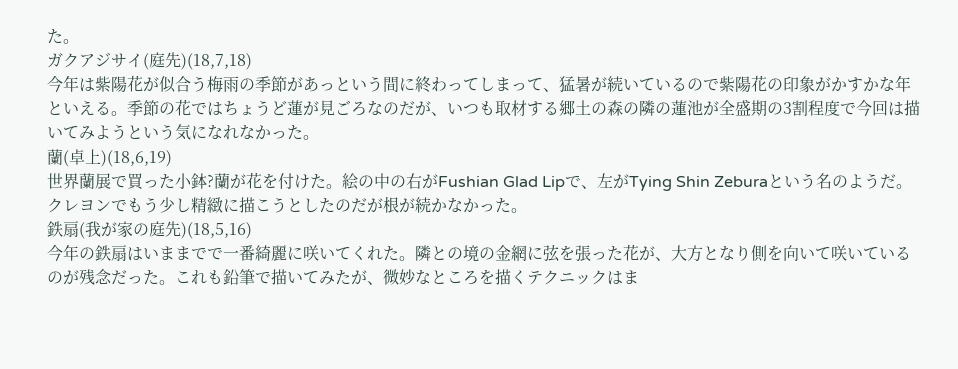た。
ガクアジサイ(庭先)(18,7,18)
今年は紫陽花が似合う梅雨の季節があっという間に終わってしまって、猛暑が続いているので紫陽花の印象がかすかな年といえる。季節の花ではちょうど蓮が見ごろなのだが、いつも取材する郷土の森の隣の蓮池が全盛期の3割程度で今回は描いてみようという気になれなかった。
蘭(卓上)(18,6,19)
世界蘭展で買った小鉢?蘭が花を付けた。絵の中の右がFushian Glad Lipで、左がTying Shin Zeburaという名のようだ。クレヨンでもう少し精緻に描こうとしたのだが根が続かなかった。
鉄扇(我が家の庭先)(18,5,16)
今年の鉄扇はいままでで一番綺麗に咲いてくれた。隣との境の金網に弦を張った花が、大方となり側を向いて咲いているのが残念だった。これも鉛筆で描いてみたが、微妙なところを描くテクニックはま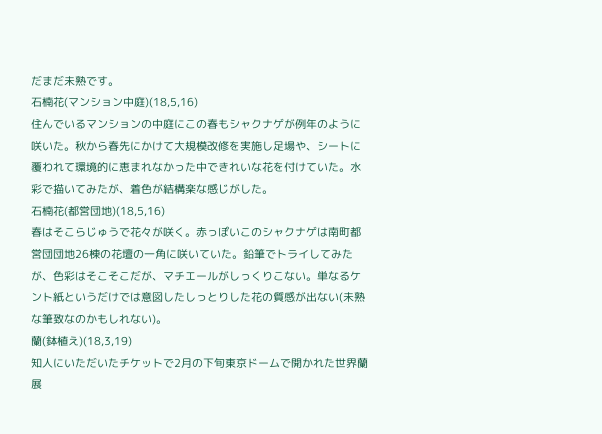だまだ未熟です。
石楠花(マンション中庭)(18,5,16)
住んでいるマンションの中庭にこの春もシャクナゲが例年のように咲いた。秋から春先にかけて大規模改修を実施し足場や、シートに覆われて環境的に恵まれなかった中できれいな花を付けていた。水彩で描いてみたが、着色が結構楽な感じがした。
石楠花(都営団地)(18,5,16)
春はそこらじゅうで花々が咲く。赤っぽいこのシャクナゲは南町都営団団地26棟の花壇の一角に咲いていた。鉛筆でトライしてみたが、色彩はそこそこだが、マチエールがしっくりこない。単なるケント紙というだけでは意図したしっとりした花の質感が出ない(未熟な筆致なのかもしれない)。
蘭(鉢植え)(18,3,19)
知人にいただいたチケットで2月の下旬東京ドームで開かれた世界蘭展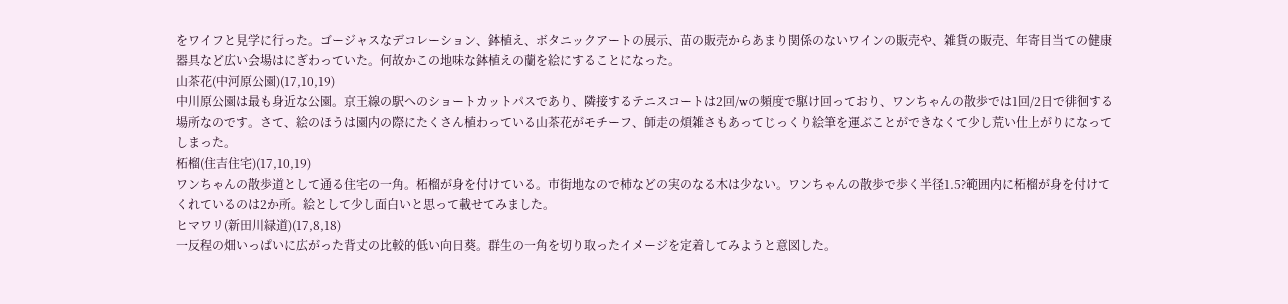をワイフと見学に行った。ゴージャスなデコレーション、鉢植え、ボタニックアートの展示、苗の販売からあまり関係のないワインの販売や、雑貨の販売、年寄目当ての健康器具など広い会場はにぎわっていた。何故かこの地味な鉢植えの蘭を絵にすることになった。
山茶花(中河原公園)(17,10,19)
中川原公園は最も身近な公園。京王線の駅へのショートカットパスであり、隣接するテニスコートは2回/wの頻度で駆け回っており、ワンちゃんの散歩では1回/2日で徘徊する場所なのです。さて、絵のほうは園内の際にたくさん植わっている山茶花がモチーフ、師走の煩雑さもあってじっくり絵筆を運ぶことができなくて少し荒い仕上がりになってしまった。
柘榴(住吉住宅)(17,10,19)
ワンちゃんの散歩道として通る住宅の一角。柘榴が身を付けている。市街地なので柿などの実のなる木は少ない。ワンちゃんの散歩で歩く半径1.5?範囲内に柘榴が身を付けてくれているのは2か所。絵として少し面白いと思って載せてみました。
ヒマワリ(新田川緑道)(17,8,18)
一反程の畑いっぱいに広がった背丈の比較的低い向日葵。群生の一角を切り取ったイメージを定着してみようと意図した。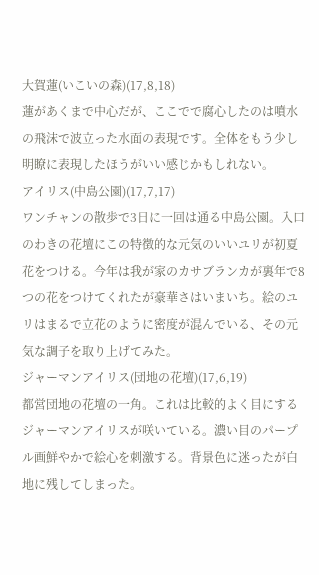大賀蓮(いこいの森)(17,8,18)
蓮があくまで中心だが、ここでで腐心したのは噴水の飛沫で波立った水面の表現です。全体をもう少し明瞭に表現したほうがいい感じかもしれない。
アイリス(中島公園)(17,7,17)
ワンチャンの散歩で3日に一回は通る中島公園。入口のわきの花壇にこの特徴的な元気のいいユリが初夏花をつける。今年は我が家のカサブランカが裏年で8つの花をつけてくれたが豪華さはいまいち。絵のユリはまるで立花のように密度が混んでいる、その元気な調子を取り上げてみた。
ジャーマンアイリス(団地の花壇)(17,6,19)
都営団地の花壇の一角。これは比較的よく目にするジャーマンアイリスが咲いている。濃い目のパープル画鮮やかで絵心を刺激する。背景色に迷ったが白地に残してしまった。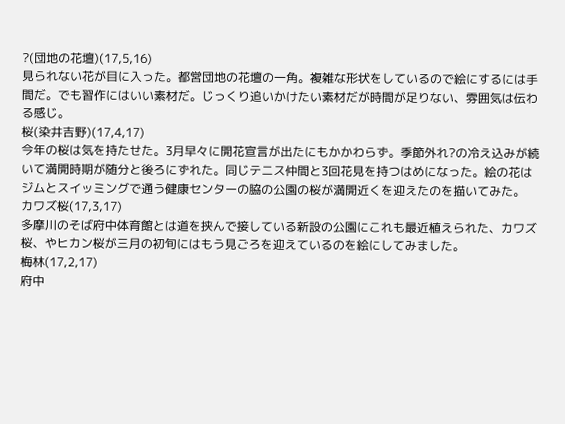?(団地の花壇)(17,5,16)
見られない花が目に入った。都営団地の花壇の一角。複雑な形状をしているので絵にするには手間だ。でも習作にはいい素材だ。じっくり追いかけたい素材だが時間が足りない、雰囲気は伝わる感じ。
桜(染井吉野)(17,4,17)
今年の桜は気を持たせた。3月早々に開花宣言が出たにもかかわらず。季節外れ?の冷え込みが続いて満開時期が随分と後ろにずれた。同じテニス仲間と3回花見を持つはめになった。絵の花はジムとスイッミングで通う健康センターの脇の公園の桜が満開近くを迎えたのを描いてみた。
カワズ桜(17,3,17)
多摩川のそば府中体育館とは道を挟んで接している新設の公園にこれも最近植えられた、カワズ桜、やヒカン桜が三月の初旬にはもう見ごろを迎えているのを絵にしてみました。
梅林(17,2,17)
府中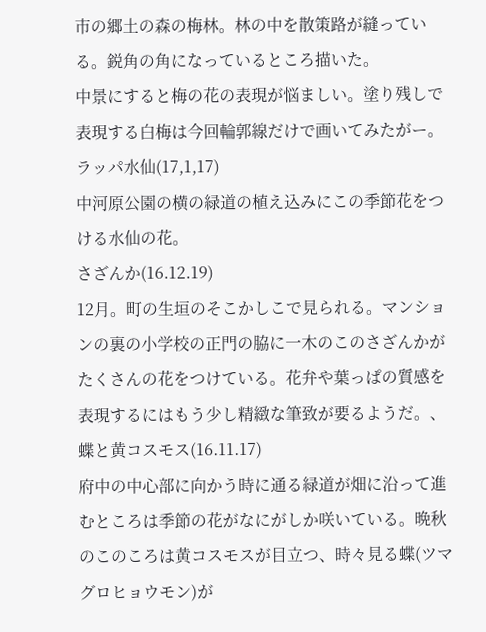市の郷土の森の梅林。林の中を散策路が縫っている。鋭角の角になっているところ描いた。
中景にすると梅の花の表現が悩ましい。塗り残しで表現する白梅は今回輪郭線だけで画いてみたがー。
ラッパ水仙(17,1,17)
中河原公園の横の緑道の植え込みにこの季節花をつける水仙の花。
さざんか(16.12.19)
12月。町の生垣のそこかしこで見られる。マンションの裏の小学校の正門の脇に一木のこのさざんかがたくさんの花をつけている。花弁や葉っぱの質感を表現するにはもう少し精緻な筆致が要るようだ。、
蝶と黄コスモス(16.11.17)
府中の中心部に向かう時に通る緑道が畑に沿って進むところは季節の花がなにがしか咲いている。晩秋のこのころは黄コスモスが目立つ、時々見る蝶(ツマグロヒョウモン)が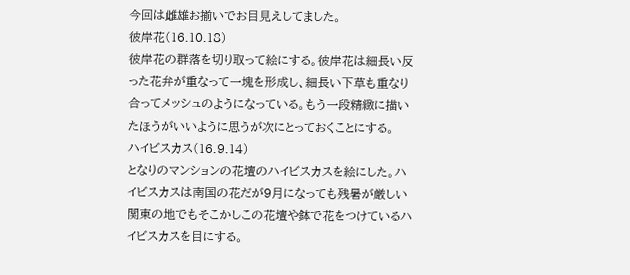今回は雌雄お揃いでお目見えしてました。
彼岸花(16.10.18)
彼岸花の群落を切り取って絵にする。彼岸花は細長い反った花弁が重なって一塊を形成し、細長い下草も重なり合ってメッシュのようになっている。もう一段精緻に描いたほうがいいように思うが次にとっておくことにする。
ハイビスカス(16.9.14)
となりのマンションの花壇のハイビスカスを絵にした。ハイビスカスは南国の花だが9月になっても残暑が厳しい関東の地でもそこかしこの花壇や鉢で花をつけているハイビスカスを目にする。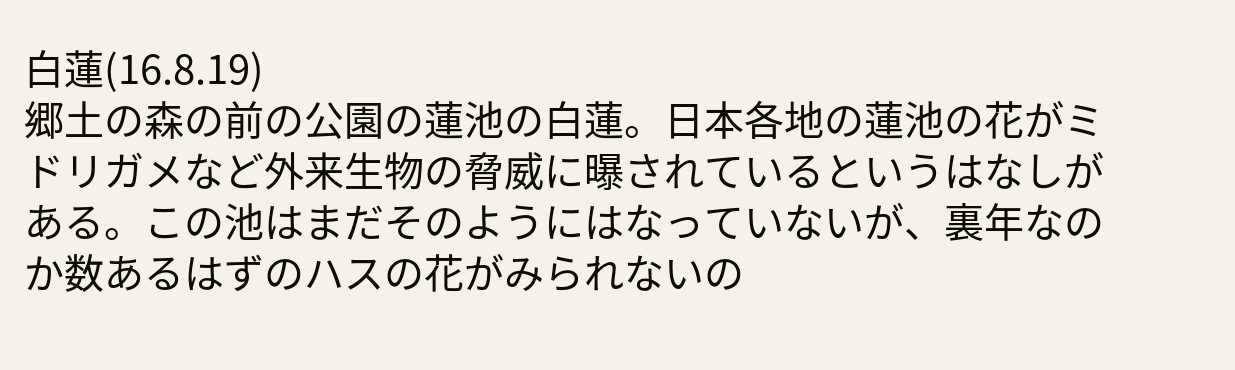白蓮(16.8.19)
郷土の森の前の公園の蓮池の白蓮。日本各地の蓮池の花がミドリガメなど外来生物の脅威に曝されているというはなしがある。この池はまだそのようにはなっていないが、裏年なのか数あるはずのハスの花がみられないの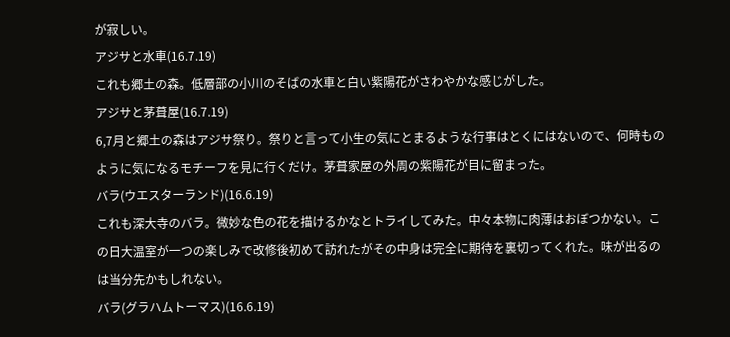が寂しい。
アジサと水車(16.7.19)
これも郷土の森。低層部の小川のそばの水車と白い紫陽花がさわやかな感じがした。
アジサと茅葺屋(16.7.19)
6,7月と郷土の森はアジサ祭り。祭りと言って小生の気にとまるような行事はとくにはないので、何時ものように気になるモチーフを見に行くだけ。茅葺家屋の外周の紫陽花が目に留まった。
バラ(ウエスターランド)(16.6.19)
これも深大寺のバラ。微妙な色の花を描けるかなとトライしてみた。中々本物に肉薄はおぼつかない。この日大温室が一つの楽しみで改修後初めて訪れたがその中身は完全に期待を裏切ってくれた。味が出るのは当分先かもしれない。
バラ(グラハムトーマス)(16.6.19)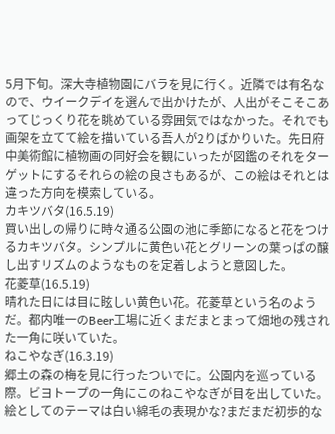5月下旬。深大寺植物園にバラを見に行く。近隣では有名なので、ウイークデイを選んで出かけたが、人出がそこそこあってじっくり花を眺めている雰囲気ではなかった。それでも画架を立てて絵を描いている吾人が2りばかりいた。先日府中美術館に植物画の同好会を観にいったが図鑑のそれをターゲットにするそれらの絵の良さもあるが、この絵はそれとは違った方向を模索している。
カキツバタ(16.5.19)
買い出しの帰りに時々通る公園の池に季節になると花をつけるカキツバタ。シンプルに黄色い花とグリーンの葉っぱの醸し出すリズムのようなものを定着しようと意図した。
花菱草(16.5.19)
晴れた日には目に眩しい黄色い花。花菱草という名のようだ。都内唯一のBeer工場に近くまだまとまって畑地の残された一角に咲いていた。
ねこやなぎ(16.3.19)
郷土の森の梅を見に行ったついでに。公園内を巡っている際。ビヨトープの一角にこのねこやなぎが目を出していた。絵としてのテーマは白い綿毛の表現かな?まだまだ初歩的な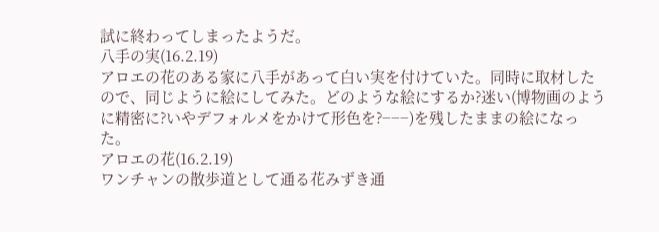試に終わってしまったようだ。
八手の実(16.2.19)
アロエの花のある家に八手があって白い実を付けていた。同時に取材したので、同じように絵にしてみた。どのような絵にするか?迷い(博物画のように精密に?いやデフォルメをかけて形色を?−−−)を残したままの絵になった。
アロエの花(16.2.19)
ワンチャンの散歩道として通る花みずき通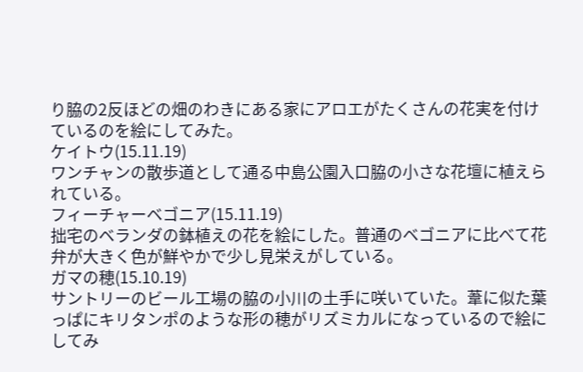り脇の2反ほどの畑のわきにある家にアロエがたくさんの花実を付けているのを絵にしてみた。
ケイトウ(15.11.19)
ワンチャンの散歩道として通る中島公園入口脇の小さな花壇に植えられている。
フィーチャーベゴニア(15.11.19)
拙宅のベランダの鉢植えの花を絵にした。普通のベゴニアに比べて花弁が大きく色が鮮やかで少し見栄えがしている。
ガマの穂(15.10.19)
サントリーのビール工場の脇の小川の土手に咲いていた。葦に似た葉っぱにキリタンポのような形の穂がリズミカルになっているので絵にしてみ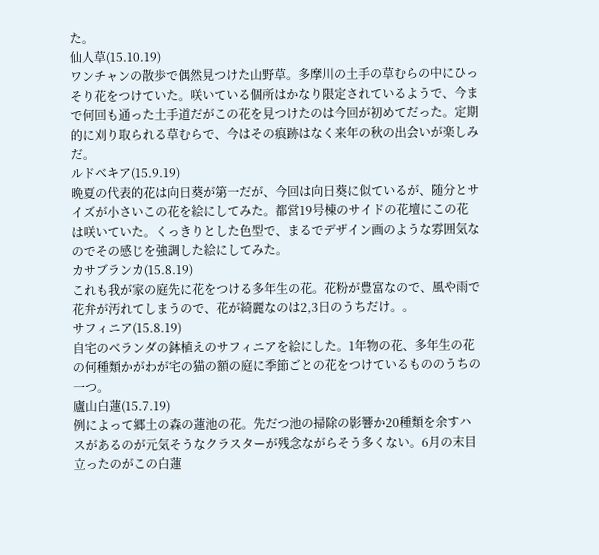た。
仙人草(15.10.19)
ワンチャンの散歩で偶然見つけた山野草。多摩川の土手の草むらの中にひっそり花をつけていた。咲いている個所はかなり限定されているようで、今まで何回も通った土手道だがこの花を見つけたのは今回が初めてだった。定期的に刈り取られる草むらで、今はその痕跡はなく来年の秋の出会いが楽しみだ。
ルドベキア(15.9.19)
晩夏の代表的花は向日葵が第一だが、今回は向日葵に似ているが、随分とサイズが小さいこの花を絵にしてみた。都営19号棟のサイドの花壇にこの花は咲いていた。くっきりとした色型で、まるでデザイン画のような雰囲気なのでその感じを強調した絵にしてみた。
カサブランカ(15.8.19)
これも我が家の庭先に花をつける多年生の花。花粉が豊富なので、風や雨で花弁が汚れてしまうので、花が綺麗なのは2,3日のうちだけ。。
サフィニア(15.8.19)
自宅のベランダの鉢植えのサフィニアを絵にした。1年物の花、多年生の花の何種類かがわが宅の猫の額の庭に季節ごとの花をつけているもののうちの一つ。
廬山白蓮(15.7.19)
例によって郷土の森の蓮池の花。先だつ池の掃除の影響か20種類を余すハスがあるのが元気そうなクラスターが残念ながらそう多くない。6月の末目立ったのがこの白蓮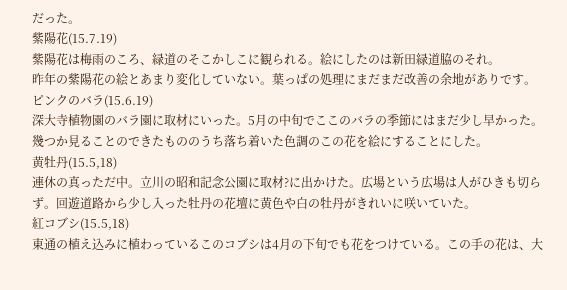だった。
紫陽花(15.7.19)
紫陽花は梅雨のころ、緑道のそこかしこに観られる。絵にしたのは新田緑道脇のそれ。
昨年の紫陽花の絵とあまり変化していない。葉っぱの処理にまだまだ改善の余地がありです。
ピンクのバラ(15.6.19)
深大寺植物園のバラ園に取材にいった。5月の中旬でここのバラの季節にはまだ少し早かった。
幾つか見ることのできたもののうち落ち着いた色調のこの花を絵にすることにした。
黄牡丹(15.5,18)
連休の真っただ中。立川の昭和記念公園に取材?に出かけた。広場という広場は人がひきも切らず。回遊道路から少し入った牡丹の花壇に黄色や白の牡丹がきれいに咲いていた。
紅コブシ(15.5,18)
東通の植え込みに植わっているこのコブシは4月の下旬でも花をつけている。この手の花は、大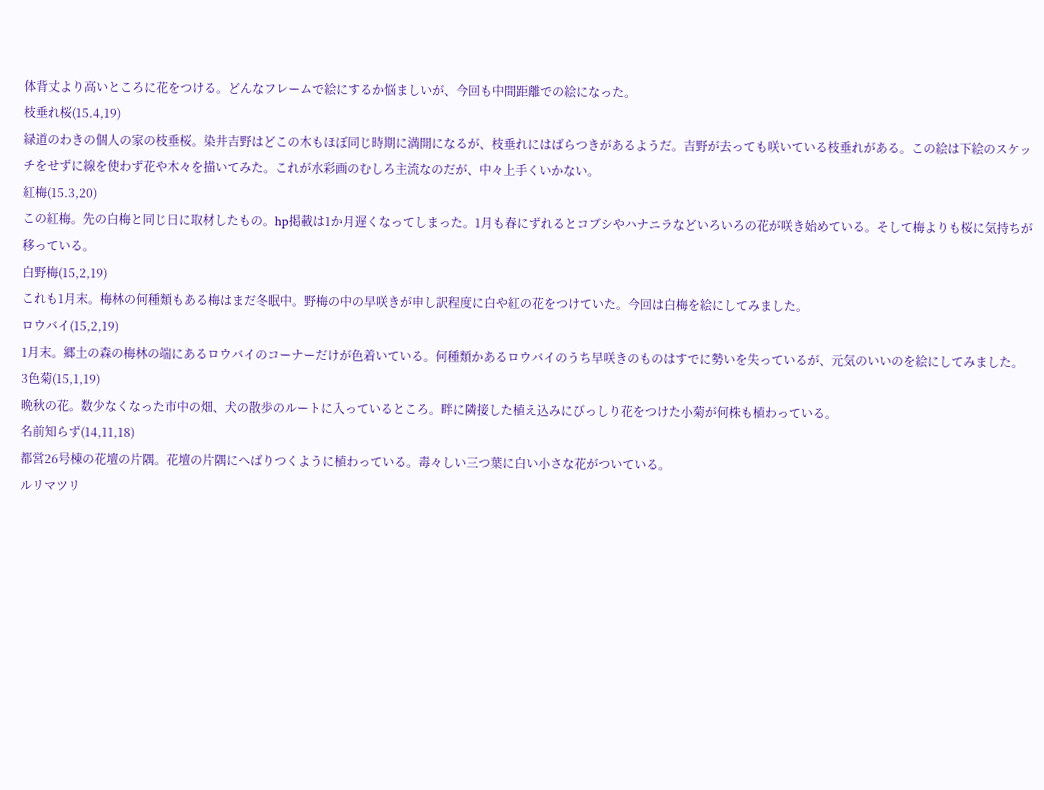体背丈より高いところに花をつける。どんなフレームで絵にするか悩ましいが、今回も中間距離での絵になった。
枝垂れ桜(15.4,19)
緑道のわきの個人の家の枝垂桜。染井吉野はどこの木もほぼ同じ時期に満開になるが、枝垂れにはばらつきがあるようだ。吉野が去っても咲いている枝垂れがある。この絵は下絵のスケッチをせずに線を使わず花や木々を描いてみた。これが水彩画のむしろ主流なのだが、中々上手くいかない。
紅梅(15.3,20)
この紅梅。先の白梅と同じ日に取材したもの。hp掲載は1か月遅くなってしまった。1月も春にずれるとコブシやハナニラなどいろいろの花が咲き始めている。そして梅よりも桜に気持ちが移っている。
白野梅(15,2,19)
これも1月末。梅林の何種類もある梅はまだ冬眠中。野梅の中の早咲きが申し訳程度に白や紅の花をつけていた。今回は白梅を絵にしてみました。
ロウバイ(15,2,19)
1月末。郷土の森の梅林の端にあるロウバイのコーナーだけが色着いている。何種類かあるロウバイのうち早咲きのものはすでに勢いを失っているが、元気のいいのを絵にしてみました。
3色菊(15,1,19)
晩秋の花。数少なくなった市中の畑、犬の散歩のルートに入っているところ。畔に隣接した植え込みにびっしり花をつけた小菊が何株も植わっている。
名前知らず(14,11,18)
都営26号棟の花壇の片隅。花壇の片隅にへばりつくように植わっている。毒々しい三つ葉に白い小さな花がついている。
ルリマツリ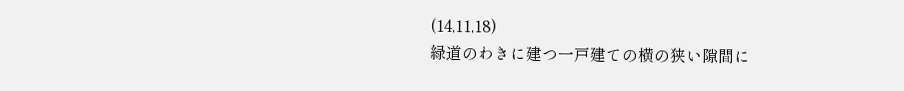(14,11,18)
緑道のわきに建つ一戸建ての横の狭い隙間に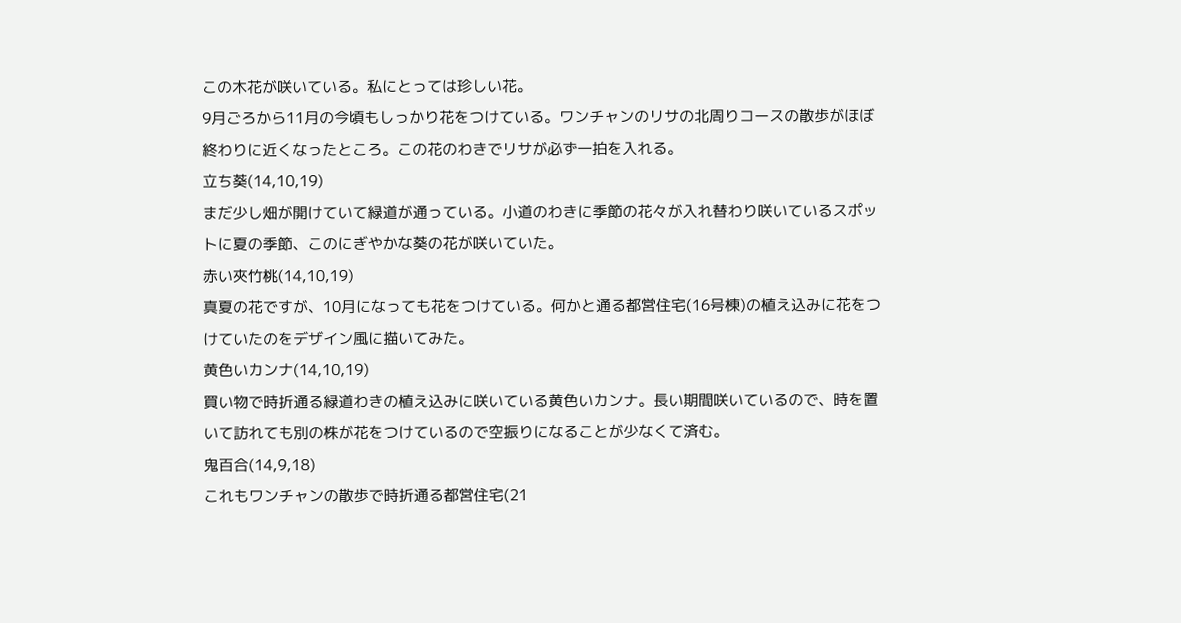この木花が咲いている。私にとっては珍しい花。
9月ごろから11月の今頃もしっかり花をつけている。ワンチャンのリサの北周りコースの散歩がほぼ終わりに近くなったところ。この花のわきでリサが必ず一拍を入れる。
立ち葵(14,10,19)
まだ少し畑が開けていて緑道が通っている。小道のわきに季節の花々が入れ替わり咲いているスポットに夏の季節、このにぎやかな葵の花が咲いていた。
赤い夾竹桃(14,10,19)
真夏の花ですが、10月になっても花をつけている。何かと通る都営住宅(16号棟)の植え込みに花をつけていたのをデザイン風に描いてみた。
黄色いカンナ(14,10,19)
買い物で時折通る緑道わきの植え込みに咲いている黄色いカンナ。長い期間咲いているので、時を置いて訪れても別の株が花をつけているので空振りになることが少なくて済む。
鬼百合(14,9,18)
これもワンチャンの散歩で時折通る都営住宅(21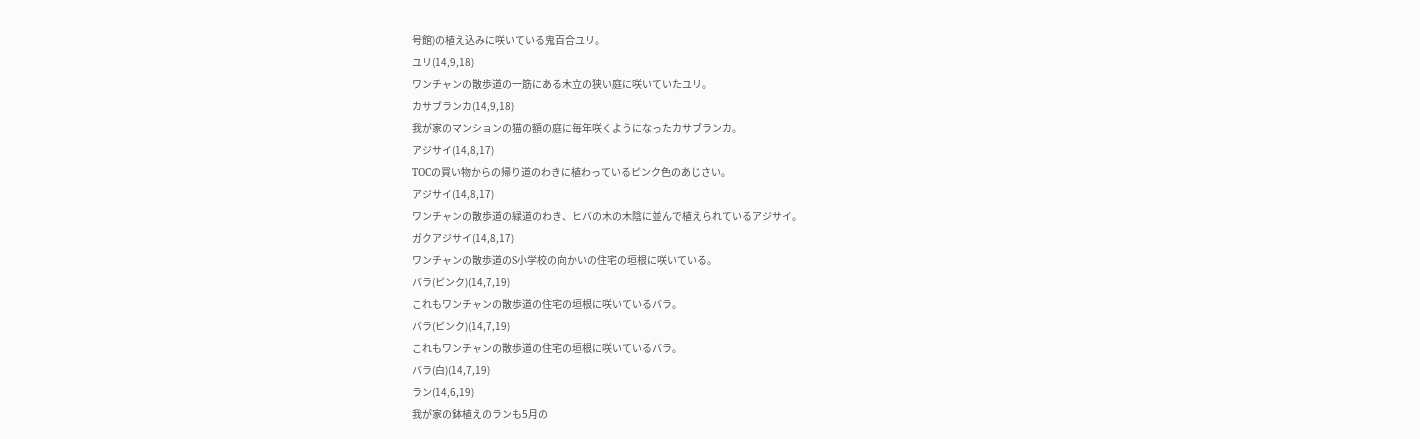号館)の植え込みに咲いている鬼百合ユリ。
ユリ(14,9,18)
ワンチャンの散歩道の一筋にある木立の狭い庭に咲いていたユリ。
カサブランカ(14,9,18)
我が家のマンションの猫の額の庭に毎年咲くようになったカサブランカ。
アジサイ(14,8,17)
TOCの買い物からの帰り道のわきに植わっているピンク色のあじさい。
アジサイ(14,8,17)
ワンチャンの散歩道の緑道のわき、ヒバの木の木陰に並んで植えられているアジサイ。
ガクアジサイ(14,8,17)
ワンチャンの散歩道のS小学校の向かいの住宅の垣根に咲いている。
バラ(ピンク)(14,7,19)
これもワンチャンの散歩道の住宅の垣根に咲いているバラ。
バラ(ピンク)(14,7,19)
これもワンチャンの散歩道の住宅の垣根に咲いているバラ。
バラ(白)(14,7,19)
ラン(14,6,19)
我が家の鉢植えのランも5月の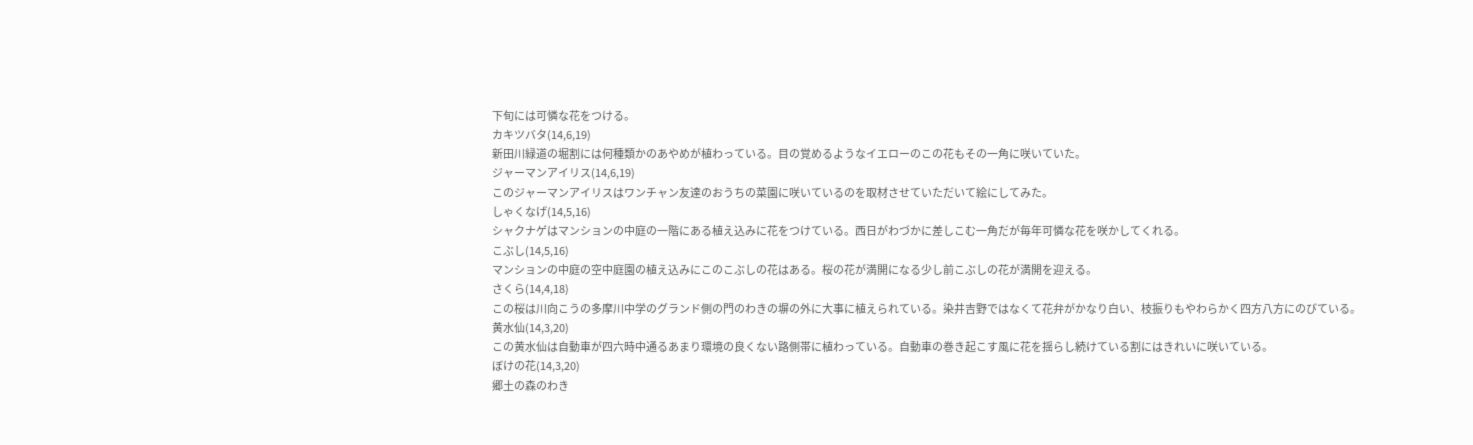下旬には可憐な花をつける。
カキツバタ(14,6,19)
新田川緑道の堀割には何種類かのあやめが植わっている。目の覚めるようなイエローのこの花もその一角に咲いていた。
ジャーマンアイリス(14,6,19)
このジャーマンアイリスはワンチャン友達のおうちの菜園に咲いているのを取材させていただいて絵にしてみた。
しゃくなげ(14,5,16)
シャクナゲはマンションの中庭の一階にある植え込みに花をつけている。西日がわづかに差しこむ一角だが毎年可憐な花を咲かしてくれる。
こぶし(14,5,16)
マンションの中庭の空中庭園の植え込みにこのこぶしの花はある。桜の花が満開になる少し前こぶしの花が満開を迎える。
さくら(14,4,18)
この桜は川向こうの多摩川中学のグランド側の門のわきの塀の外に大事に植えられている。染井吉野ではなくて花弁がかなり白い、枝振りもやわらかく四方八方にのびている。
黄水仙(14,3,20)
この黄水仙は自動車が四六時中通るあまり環境の良くない路側帯に植わっている。自動車の巻き起こす風に花を揺らし続けている割にはきれいに咲いている。
ぼけの花(14,3,20)
郷土の森のわき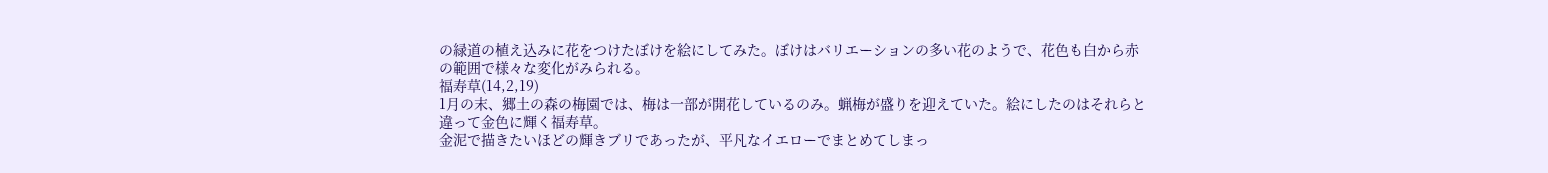の緑道の植え込みに花をつけたぼけを絵にしてみた。ぼけはバリエーションの多い花のようで、花色も白から赤の範囲で様々な変化がみられる。
福寿草(14,2,19)
1月の末、郷土の森の梅園では、梅は一部が開花しているのみ。蝋梅が盛りを迎えていた。絵にしたのはそれらと違って金色に輝く福寿草。
金泥で描きたいほどの輝きブリであったが、平凡なイエローでまとめてしまっ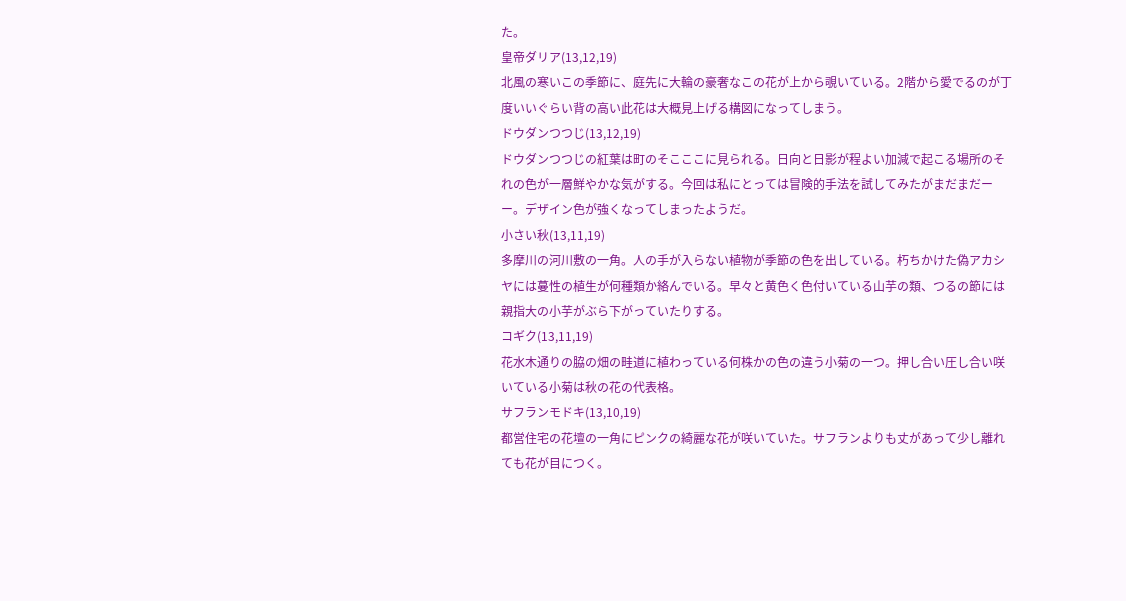た。
皇帝ダリア(13,12,19)
北風の寒いこの季節に、庭先に大輪の豪奢なこの花が上から覗いている。2階から愛でるのが丁度いいぐらい背の高い此花は大概見上げる構図になってしまう。
ドウダンつつじ(13,12,19)
ドウダンつつじの紅葉は町のそこここに見られる。日向と日影が程よい加減で起こる場所のそれの色が一層鮮やかな気がする。今回は私にとっては冒険的手法を試してみたがまだまだーー。デザイン色が強くなってしまったようだ。
小さい秋(13,11,19)
多摩川の河川敷の一角。人の手が入らない植物が季節の色を出している。朽ちかけた偽アカシヤには蔓性の植生が何種類か絡んでいる。早々と黄色く色付いている山芋の類、つるの節には親指大の小芋がぶら下がっていたりする。
コギク(13,11,19)
花水木通りの脇の畑の畦道に植わっている何株かの色の違う小菊の一つ。押し合い圧し合い咲いている小菊は秋の花の代表格。
サフランモドキ(13,10,19)
都営住宅の花壇の一角にピンクの綺麗な花が咲いていた。サフランよりも丈があって少し離れても花が目につく。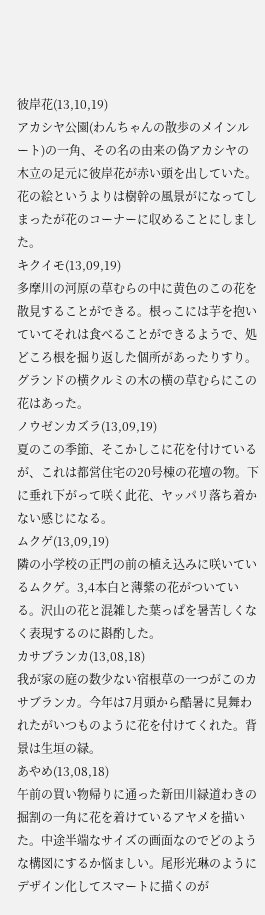彼岸花(13,10,19)
アカシヤ公園(わんちゃんの散歩のメインルート)の一角、その名の由来の偽アカシヤの木立の足元に彼岸花が赤い頭を出していた。花の絵というよりは樹幹の風景がになってしまったが花のコーナーに収めることにしました。
キクイモ(13,09,19)
多摩川の河原の草むらの中に黄色のこの花を散見することができる。根っこには芋を抱いていてそれは食べることができるようで、処どころ根を掘り返した個所があったりすり。グランドの横クルミの木の横の草むらにこの花はあった。
ノウゼンカズラ(13,09,19)
夏のこの季節、そこかしこに花を付けているが、これは都営住宅の20号棟の花壇の物。下に垂れ下がって咲く此花、ヤッパリ落ち着かない感じになる。
ムクゲ(13,09,19)
隣の小学校の正門の前の植え込みに咲いているムクゲ。3,4本白と薄紫の花がついている。沢山の花と混雑した葉っぱを暑苦しくなく表現するのに斟酌した。
カサブランカ(13,08,18)
我が家の庭の数少ない宿根草の一つがこのカサブランカ。今年は7月頭から酷暑に見舞われたがいつものように花を付けてくれた。背景は生垣の緑。
あやめ(13,08,18)
午前の買い物帰りに通った新田川緑道わきの掘割の一角に花を着けているアヤメを描いた。中途半端なサイズの画面なのでどのような構図にするか悩ましい。尾形光琳のようにデザイン化してスマートに描くのが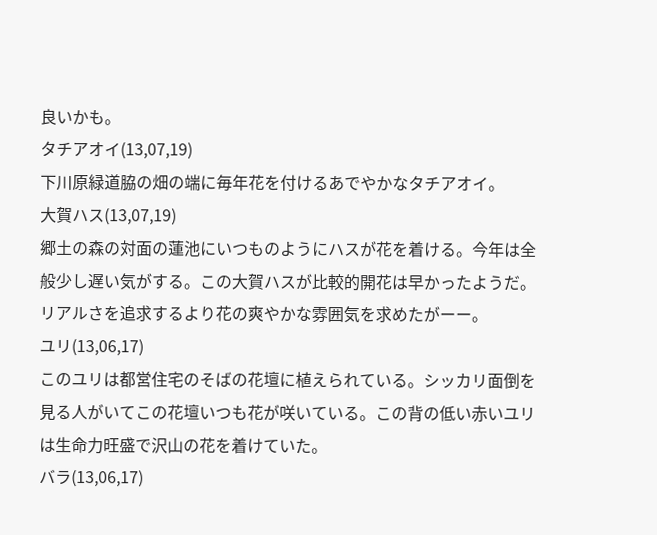良いかも。
タチアオイ(13,07,19)
下川原緑道脇の畑の端に毎年花を付けるあでやかなタチアオイ。
大賀ハス(13,07,19)
郷土の森の対面の蓮池にいつものようにハスが花を着ける。今年は全般少し遅い気がする。この大賀ハスが比較的開花は早かったようだ。リアルさを追求するより花の爽やかな雰囲気を求めたがーー。
ユリ(13,06,17)
このユリは都営住宅のそばの花壇に植えられている。シッカリ面倒を見る人がいてこの花壇いつも花が咲いている。この背の低い赤いユリは生命力旺盛で沢山の花を着けていた。
バラ(13,06,17)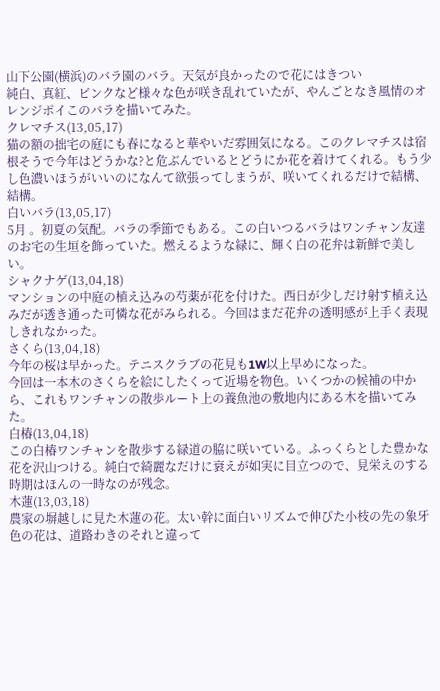山下公園(横浜)のバラ園のバラ。天気が良かったので花にはきつい
純白、真紅、ピンクなど様々な色が咲き乱れていたが、やんごとなき風情のオレンジポイこのバラを描いてみた。
クレマチス(13,05,17)
猫の額の拙宅の庭にも春になると華やいだ雰囲気になる。このクレマチスは宿根そうで今年はどうかな?と危ぶんでいるとどうにか花を着けてくれる。もう少し色濃いほうがいいのになんて欲張ってしまうが、咲いてくれるだけで結構、結構。
白いバラ(13,05,17)
5月 。初夏の気配。バラの季節でもある。この白いつるバラはワンチャン友達のお宅の生垣を飾っていた。燃えるような緑に、輝く白の花弁は新鮮で美しい。
シャクナゲ(13,04,18)
マンションの中庭の植え込みの芍薬が花を付けた。西日が少しだけ射す植え込みだが透き通った可憐な花がみられる。今回はまだ花弁の透明感が上手く表現しきれなかった。
さくら(13,04,18)
今年の桜は早かった。テニスクラブの花見も1W以上早めになった。
今回は一本木のさくらを絵にしたくって近場を物色。いくつかの候補の中から、これもワンチャンの散歩ルート上の養魚池の敷地内にある木を描いてみた。
白椿(13,04,18)
この白椿ワンチャンを散歩する緑道の脇に咲いている。ふっくらとした豊かな花を沢山つける。純白で綺麗なだけに衰えが如実に目立つので、見栄えのする時期はほんの一時なのが残念。
木蓮(13,03,18)
農家の塀越しに見た木蓮の花。太い幹に面白いリズムで伸びた小枝の先の象牙色の花は、道路わきのそれと違って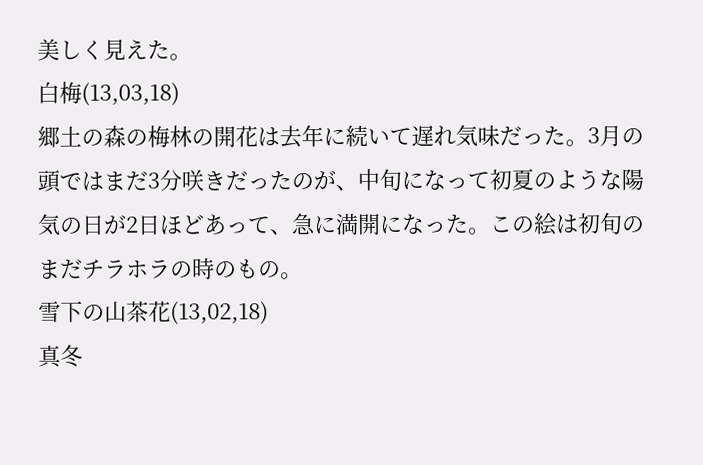美しく見えた。
白梅(13,03,18)
郷土の森の梅林の開花は去年に続いて遅れ気味だった。3月の頭ではまだ3分咲きだったのが、中旬になって初夏のような陽気の日が2日ほどあって、急に満開になった。この絵は初旬のまだチラホラの時のもの。
雪下の山茶花(13,02,18)
真冬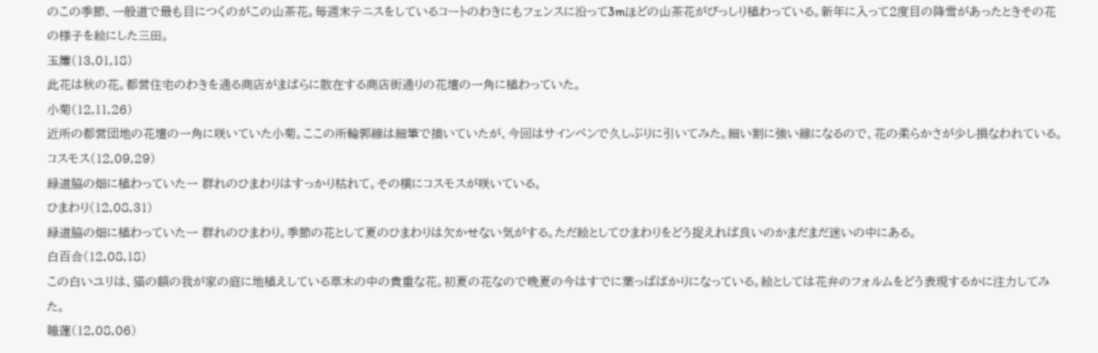のこの季節、一般道で最も目につくのがこの山茶花。毎週末テニスをしているコートのわきにもフェンスに沿って3mほどの山茶花がびっしり植わっている。新年に入って2度目の降雪があったときその花の様子を絵にした三田。
玉簾(13,01,18)
此花は秋の花。都営住宅のわきを通る商店がまばらに散在する商店街通りの花壇の一角に植わっていた。
小菊(12,11,26)
近所の都営団地の花壇の一角に咲いていた小菊。ここの所輪郭線は細筆で描いていたが、今回はサインペンで久しぶりに引いてみた。細い割に強い線になるので、花の柔らかさが少し損なわれている。
コスモス(12,09,29)
緑道脇の畑に植わっていた一 群れのひまわりはすっかり枯れて。その横にコスモスが咲いている。
ひまわり(12,08,31)
緑道脇の畑に植わっていた一 群れのひまわり。季節の花として夏のひまわりは欠かせない気がする。ただ絵としてひまわりをどう捉えれば良いのかまだまだ迷いの中にある。
白百合(12,08,18)
この白いユリは、猫の額の我が家の庭に地植えしている草木の中の貴重な花。初夏の花なので晩夏の今はすでに葉っぱばかりになっている。絵としては花弁のフォルムをどう表現するかに注力してみた。
睡蓮(12,08,06)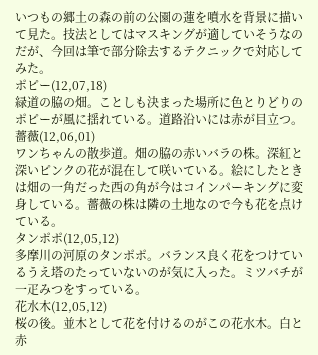いつもの郷土の森の前の公園の蓮を噴水を背景に描いて見た。技法としてはマスキングが適していそうなのだが、今回は筆で部分除去するテクニックで対応してみた。
ポピー(12,07,18)
緑道の脇の畑。ことしも決まった場所に色とりどりのポピーが風に揺れている。道路沿いには赤が目立つ。
薔薇(12,06,01)
ワンちゃんの散歩道。畑の脇の赤いバラの株。深紅と深いピンクの花が混在して咲いている。絵にしたときは畑の一角だった西の角が今はコインパーキングに変身している。薔薇の株は隣の土地なので今も花を点けている。
タンポポ(12,05,12)
多摩川の河原のタンポポ。バランス良く花をつけているうえ塔のたっていないのが気に入った。ミツバチが一疋みつをすっている。
花水木(12,05,12)
桜の後。並木として花を付けるのがこの花水木。白と赤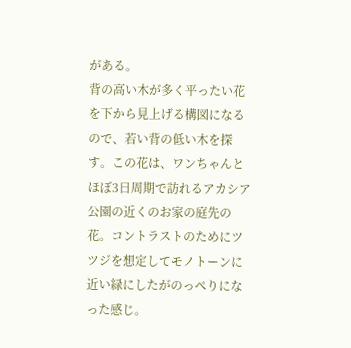がある。
背の高い木が多く平ったい花を下から見上げる構図になるので、若い背の低い木を探す。この花は、ワンちゃんとほぼ3日周期で訪れるアカシア公園の近くのお家の庭先の花。コントラストのためにツツジを想定してモノトーンに近い緑にしたがのっぺりになった感じ。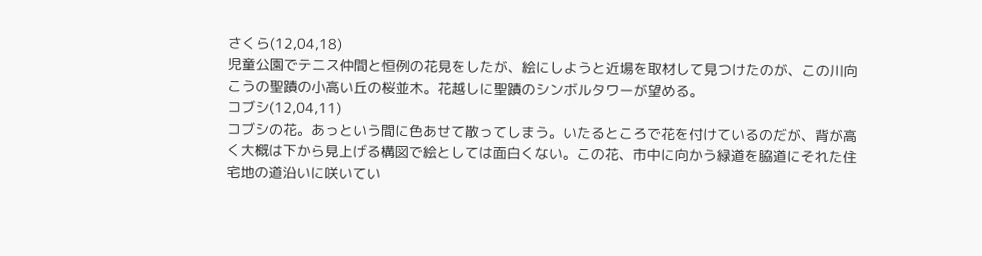さくら(12,04,18)
児童公園でテニス仲間と恒例の花見をしたが、絵にしようと近場を取材して見つけたのが、この川向こうの聖蹟の小高い丘の桜並木。花越しに聖蹟のシンボルタワーが望める。
コブシ(12,04,11)
コブシの花。あっという間に色あせて散ってしまう。いたるところで花を付けているのだが、背が高く大概は下から見上げる構図で絵としては面白くない。この花、市中に向かう緑道を脇道にそれた住宅地の道沿いに咲いてい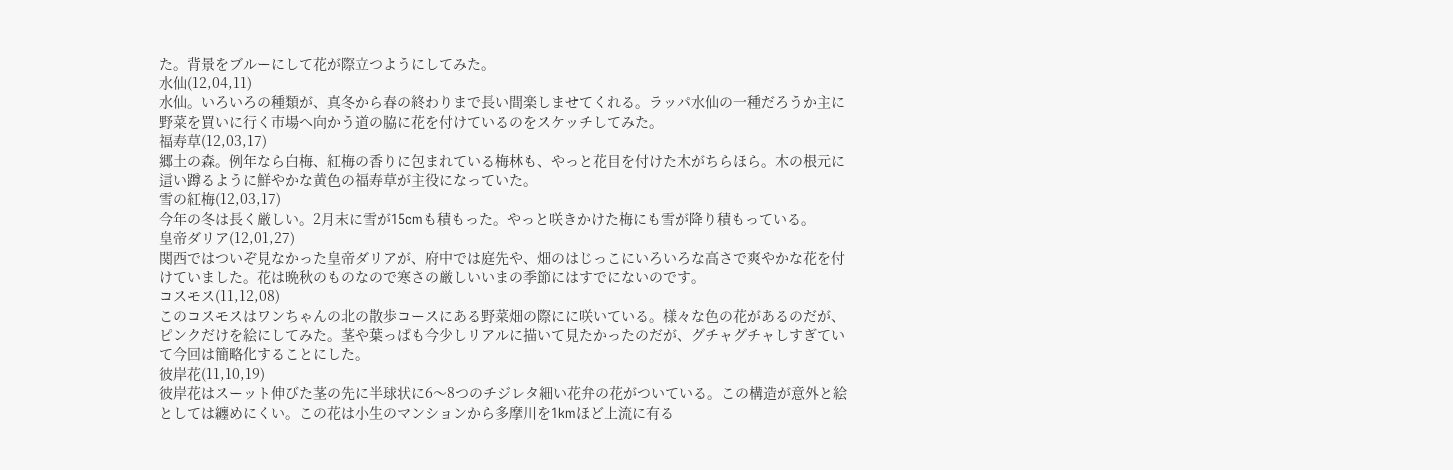た。背景をブルーにして花が際立つようにしてみた。
水仙(12,04,11)
水仙。いろいろの種類が、真冬から春の終わりまで長い間楽しませてくれる。ラッパ水仙の一種だろうか主に野菜を買いに行く市場へ向かう道の脇に花を付けているのをスケッチしてみた。
福寿草(12,03,17)
郷土の森。例年なら白梅、紅梅の香りに包まれている梅林も、やっと花目を付けた木がちらほら。木の根元に這い蹲るように鮮やかな黄色の福寿草が主役になっていた。
雪の紅梅(12,03,17)
今年の冬は長く厳しい。2月末に雪が15cmも積もった。やっと咲きかけた梅にも雪が降り積もっている。
皇帝ダリア(12,01,27)
関西ではついぞ見なかった皇帝ダリアが、府中では庭先や、畑のはじっこにいろいろな高さで爽やかな花を付けていました。花は晩秋のものなので寒さの厳しいいまの季節にはすでにないのです。
コスモス(11,12,08)
このコスモスはワンちゃんの北の散歩コースにある野菜畑の際にに咲いている。様々な色の花があるのだが、ピンクだけを絵にしてみた。茎や葉っぱも今少しリアルに描いて見たかったのだが、グチャグチャしすぎていて今回は簡略化することにした。
彼岸花(11,10,19)
彼岸花はスーット伸びた茎の先に半球状に6〜8つのチジレタ細い花弁の花がついている。この構造が意外と絵としては纏めにくい。この花は小生のマンションから多摩川を1kmほど上流に有る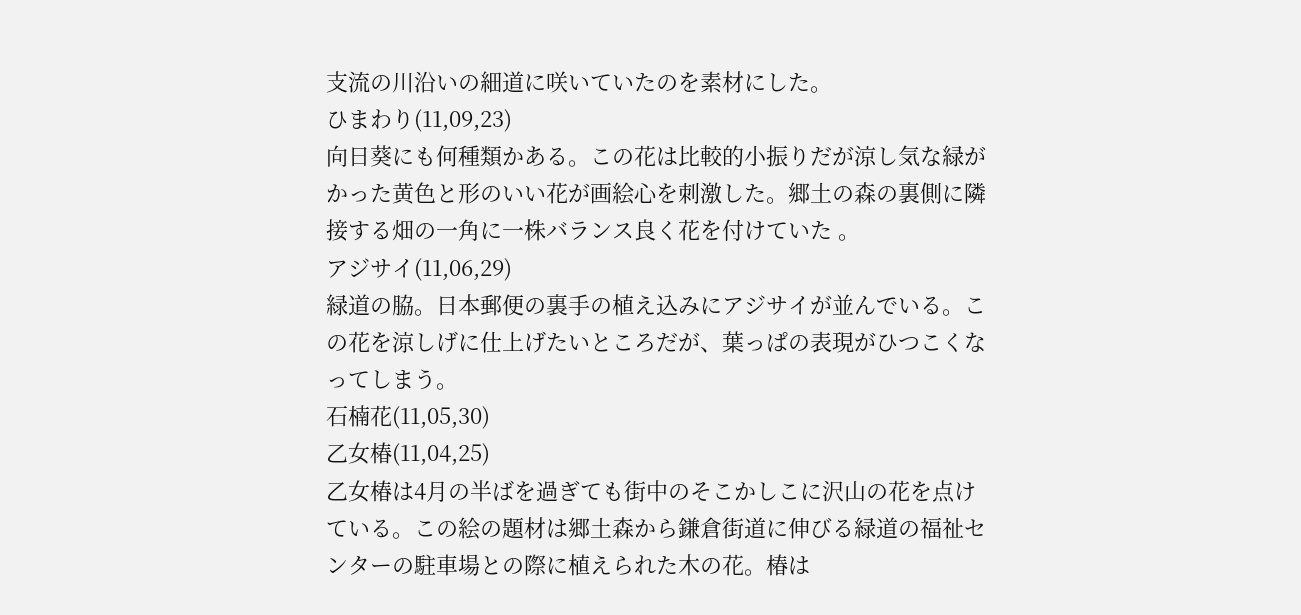支流の川沿いの細道に咲いていたのを素材にした。
ひまわり(11,09,23)
向日葵にも何種類かある。この花は比較的小振りだが涼し気な緑がかった黄色と形のいい花が画絵心を刺激した。郷土の森の裏側に隣接する畑の一角に一株バランス良く花を付けていた 。
アジサイ(11,06,29)
緑道の脇。日本郵便の裏手の植え込みにアジサイが並んでいる。この花を涼しげに仕上げたいところだが、葉っぱの表現がひつこくなってしまう。
石楠花(11,05,30)
乙女椿(11,04,25)
乙女椿は4月の半ばを過ぎても街中のそこかしこに沢山の花を点けている。この絵の題材は郷土森から鎌倉街道に伸びる緑道の福祉センターの駐車場との際に植えられた木の花。椿は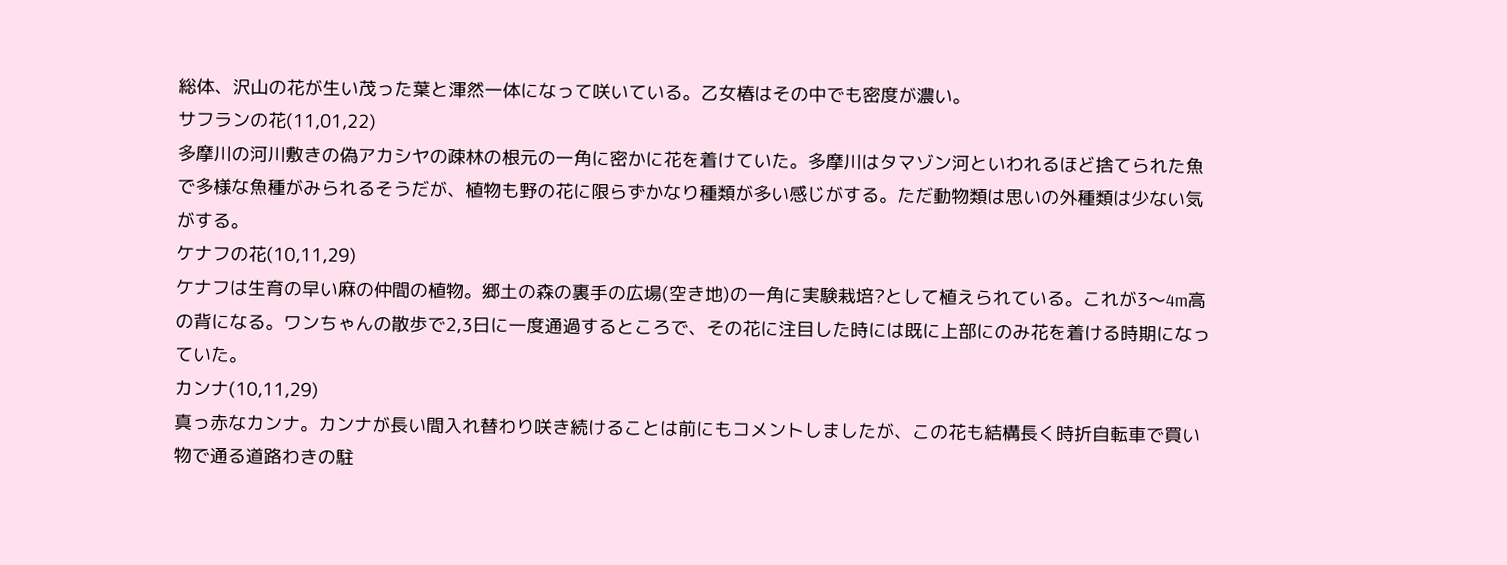総体、沢山の花が生い茂った葉と渾然一体になって咲いている。乙女椿はその中でも密度が濃い。
サフランの花(11,01,22)
多摩川の河川敷きの偽アカシヤの疎林の根元の一角に密かに花を着けていた。多摩川はタマゾン河といわれるほど捨てられた魚で多様な魚種がみられるそうだが、植物も野の花に限らずかなり種類が多い感じがする。ただ動物類は思いの外種類は少ない気がする。
ケナフの花(10,11,29)
ケナフは生育の早い麻の仲間の植物。郷土の森の裏手の広場(空き地)の一角に実験栽培?として植えられている。これが3〜4m高の背になる。ワンちゃんの散歩で2,3日に一度通過するところで、その花に注目した時には既に上部にのみ花を着ける時期になっていた。
カンナ(10,11,29)
真っ赤なカンナ。カンナが長い間入れ替わり咲き続けることは前にもコメントしましたが、この花も結構長く時折自転車で買い物で通る道路わきの駐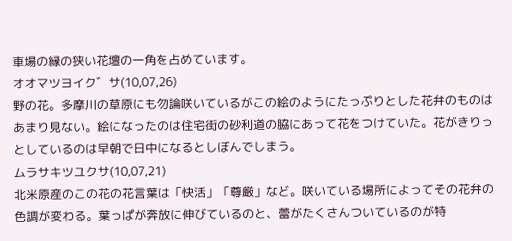車場の縁の狭い花壇の一角を占めています。
オオマツヨイク゛サ(10,07,26)
野の花。多摩川の草原にも勿論咲いているがこの絵のようにたっぷりとした花弁のものはあまり見ない。絵になったのは住宅街の砂利道の脇にあって花をつけていた。花がきりっとしているのは早朝で日中になるとしぼんでしまう。
ムラサキツユクサ(10,07,21)
北米原産のこの花の花言葉は「快活」「尊厳」など。咲いている場所によってその花弁の色調が変わる。葉っぱが奔放に伸びているのと、蕾がたくさんついているのが特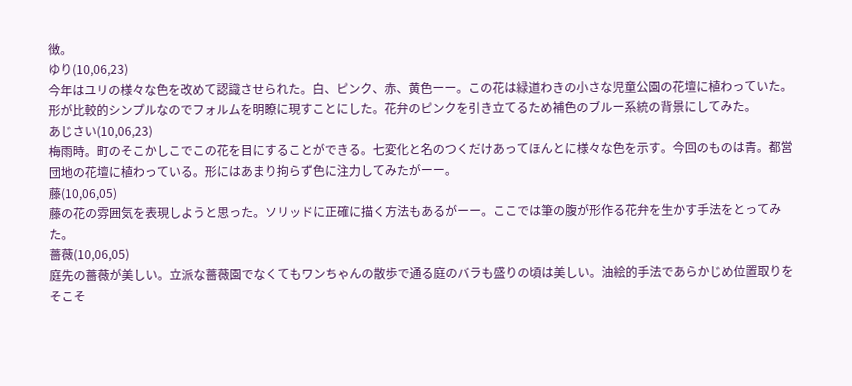徴。
ゆり(10,06,23)
今年はユリの様々な色を改めて認識させられた。白、ピンク、赤、黄色ーー。この花は緑道わきの小さな児童公園の花壇に植わっていた。形が比較的シンプルなのでフォルムを明瞭に現すことにした。花弁のピンクを引き立てるため補色のブルー系統の背景にしてみた。
あじさい(10,06,23)
梅雨時。町のそこかしこでこの花を目にすることができる。七変化と名のつくだけあってほんとに様々な色を示す。今回のものは青。都営団地の花壇に植わっている。形にはあまり拘らず色に注力してみたがーー。
藤(10,06,05)
藤の花の雰囲気を表現しようと思った。ソリッドに正確に描く方法もあるがーー。ここでは筆の腹が形作る花弁を生かす手法をとってみた。
薔薇(10,06,05)
庭先の薔薇が美しい。立派な薔薇園でなくてもワンちゃんの散歩で通る庭のバラも盛りの頃は美しい。油絵的手法であらかじめ位置取りをそこそ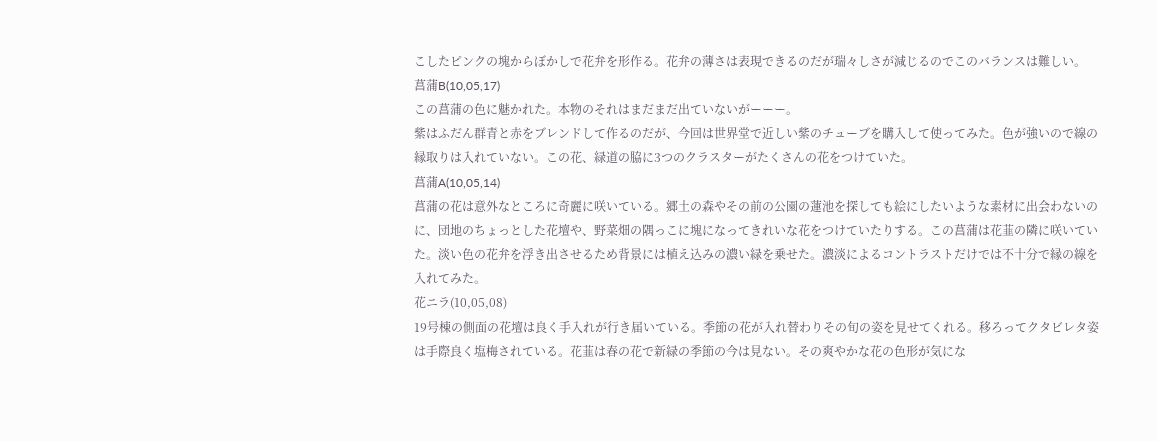こしたピンクの塊からぼかしで花弁を形作る。花弁の薄さは表現できるのだが瑞々しさが減じるのでこのバランスは難しい。
菖蒲B(10,05,17)
この菖蒲の色に魅かれた。本物のそれはまだまだ出ていないがーーー。
紫はふだん群青と赤をブレンドして作るのだが、今回は世界堂で近しい紫のチューブを購入して使ってみた。色が強いので線の縁取りは入れていない。この花、緑道の脇に3つのクラスターがたくさんの花をつけていた。
菖蒲A(10,05,14)
菖蒲の花は意外なところに奇麗に咲いている。郷土の森やその前の公園の蓮池を探しても絵にしたいような素材に出会わないのに、団地のちょっとした花壇や、野菜畑の隅っこに塊になってきれいな花をつけていたりする。この菖蒲は花韮の隣に咲いていた。淡い色の花弁を浮き出させるため背景には植え込みの濃い緑を乗せた。濃淡によるコントラストだけでは不十分で縁の線を入れてみた。
花ニラ(10,05,08)
19号棟の側面の花壇は良く手入れが行き届いている。季節の花が入れ替わりその旬の姿を見せてくれる。移ろってクタビレタ姿は手際良く塩梅されている。花韮は春の花で新緑の季節の今は見ない。その爽やかな花の色形が気にな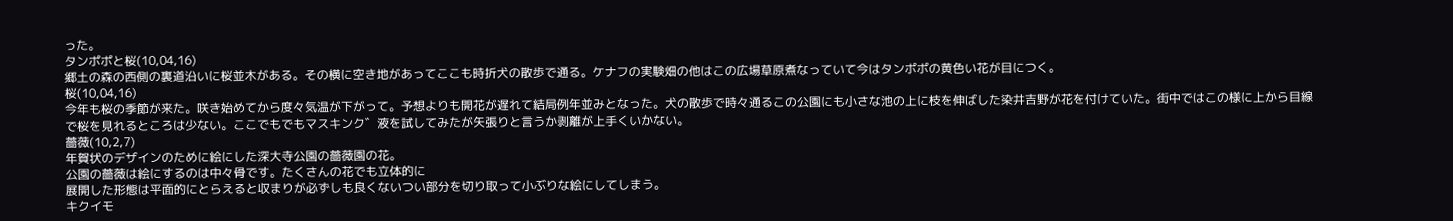った。
タンポポと桜(10,04,16)
郷土の森の西側の裏道沿いに桜並木がある。その横に空き地があってここも時折犬の散歩で通る。ケナフの実験畑の他はこの広場草原煮なっていて今はタンポポの黄色い花が目につく。
桜(10,04,16)
今年も桜の季節が来た。咲き始めてから度々気温が下がって。予想よりも開花が遅れて結局例年並みとなった。犬の散歩で時々通るこの公園にも小さな池の上に枝を伸ばした染井吉野が花を付けていた。街中ではこの様に上から目線で桜を見れるところは少ない。ここでもでもマスキンク゛液を試してみたが矢張りと言うか剥離が上手くいかない。
薔薇(10,2,7)
年賀状のデザインのために絵にした深大寺公園の薔薇園の花。
公園の薔薇は絵にするのは中々骨です。たくさんの花でも立体的に
展開した形態は平面的にとらえると収まりが必ずしも良くないつい部分を切り取って小ぶりな絵にしてしまう。
キクイモ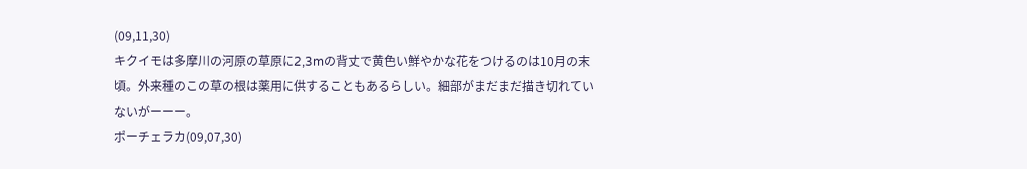(09,11,30)
キクイモは多摩川の河原の草原に2,3mの背丈で黄色い鮮やかな花をつけるのは10月の末頃。外来種のこの草の根は薬用に供することもあるらしい。細部がまだまだ描き切れていないがーーー。
ポーチェラカ(09,07,30)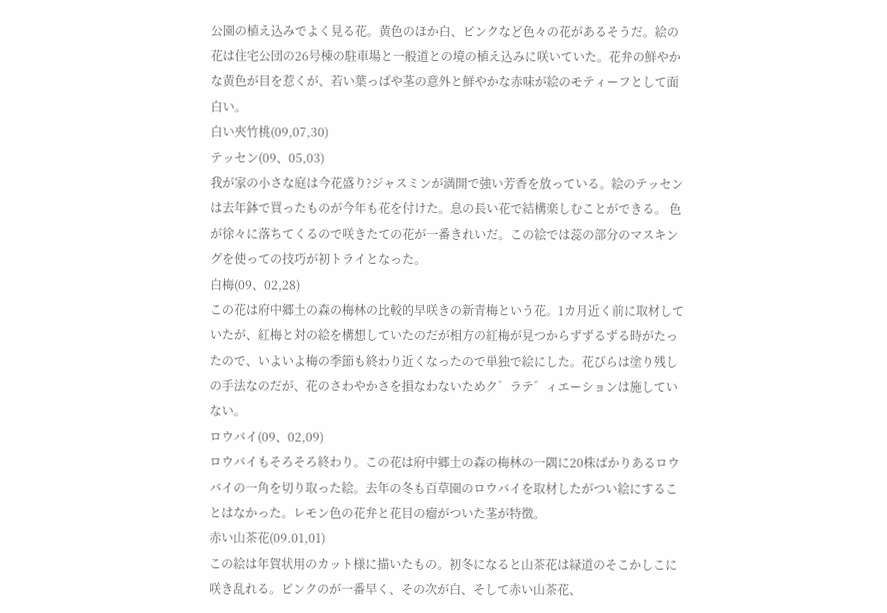公園の植え込みでよく見る花。黄色のほか白、ピンクなど色々の花があるそうだ。絵の花は住宅公団の26号棟の駐車場と一般道との境の植え込みに咲いていた。花弁の鮮やかな黄色が目を惹くが、若い葉っぱや茎の意外と鮮やかな赤味が絵のモティーフとして面白い。
白い夾竹桃(09,07,30)
テッセン(09、05,03)
我が家の小さな庭は今花盛り?ジャスミンが満開で強い芳香を放っている。絵のテッセンは去年鉢で買ったものが今年も花を付けた。息の長い花で結構楽しむことができる。 色が徐々に落ちてくるので咲きたての花が一番きれいだ。この絵では蕊の部分のマスキングを使っての技巧が初トライとなった。
白梅(09、02,28)
この花は府中郷土の森の梅林の比較的早咲きの新青梅という花。1カ月近く前に取材していたが、紅梅と対の絵を構想していたのだが相方の紅梅が見つからずずるずる時がたったので、いよいよ梅の季節も終わり近くなったので単独で絵にした。花びらは塗り残しの手法なのだが、花のさわやかさを損なわないためク゛ラテ゛ィエーションは施していない。
ロウバイ(09、02,09)
ロウバイもそろそろ終わり。この花は府中郷土の森の梅林の一隅に20株ばかりあるロウバイの一角を切り取った絵。去年の冬も百草園のロウバイを取材したがつい絵にすることはなかった。レモン色の花弁と花目の瘤がついた茎が特徴。
赤い山茶花(09.01,01)
この絵は年賀状用のカット様に描いたもの。初冬になると山茶花は緑道のそこかしこに咲き乱れる。ピンクのが一番早く、その次が白、そして赤い山茶花、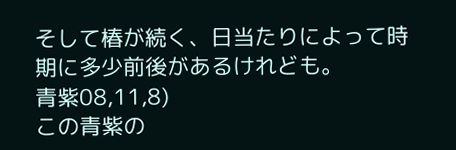そして椿が続く、日当たりによって時期に多少前後があるけれども。
青紫08,11,8)
この青紫の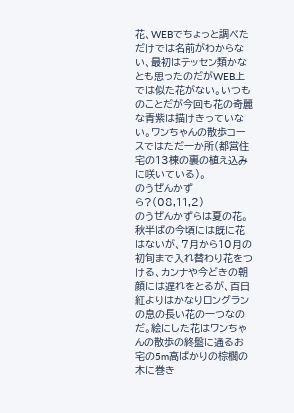花、WEBでちょっと調べただけでは名前がわからない、最初はテッセン類かなとも思ったのだがWEB上では似た花がない。いつものことだが今回も花の奇麗な青紫は描けきっていない。ワンちゃんの散歩コースではただ一か所(都営住宅の13棟の裏の植え込みに咲いている)。
のうぜんかずら?(08,11,2)
のうぜんかずらは夏の花。秋半ばの今頃には既に花はないが、7月から10月の初旬まで入れ替わり花をつける、カンナや今どきの朝顔には遅れをとるが、百日紅よりはかなりロングランの息の長い花の一つなのだ。絵にした花はワンちゃんの散歩の終盤に通るお宅の5m高ばかりの棕櫚の木に巻き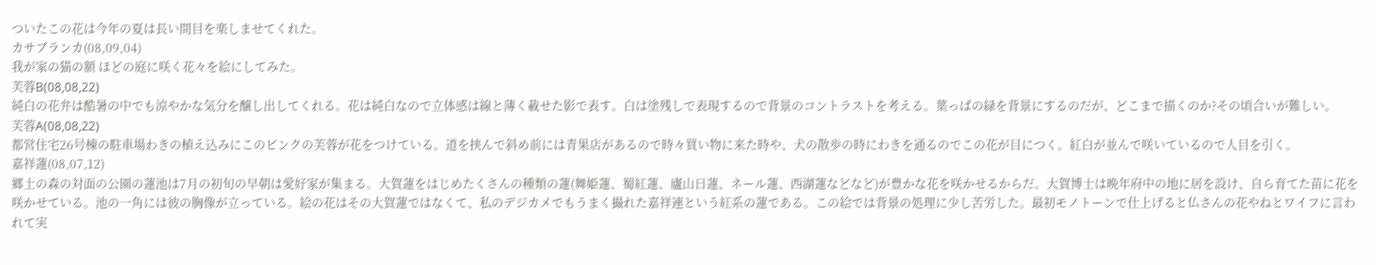ついたこの花は今年の夏は長い間目を楽しませてくれた。
カサブランカ(08,09,04)
我が家の猫の額 ほどの庭に咲く花々を絵にしてみた。
芙蓉B(08,08,22)
純白の花弁は酷暑の中でも涼やかな気分を醸し出してくれる。花は純白なので立体感は線と薄く載せた影で表す。白は塗残しで表現するので背景のコントラストを考える。葉っぱの緑を背景にするのだが、どこまで描くのか?その頃合いが難しい。
芙蓉A(08,08,22)
都営住宅26号棟の駐車場わきの植え込みにこのピンクの芙蓉が花をつけている。道を挟んで斜め前には青果店があるので時々買い物に来た時や、犬の散歩の時にわきを通るのでこの花が目につく。紅白が並んで咲いているので人目を引く。
嘉祥蓮(08,07,12)
郷土の森の対面の公園の蓮池は7月の初旬の早朝は愛好家が集まる。大賀蓮をはじめたくさんの種類の蓮(舞姫蓮、蜀紅蓮、廬山日蓮、ネール蓮、西湖蓮などなど)が豊かな花を咲かせるからだ。大賀博士は晩年府中の地に居を設け、自ら育てた苗に花を咲かせている。池の一角には彼の胸像が立っている。絵の花はその大賀蓮ではなくて、私のデジカメでもうまく撮れた嘉祥連という紅系の蓮である。この絵では背景の処理に少し苦労した。最初モノトーンで仕上げると仏さんの花やねとワイフに言われて実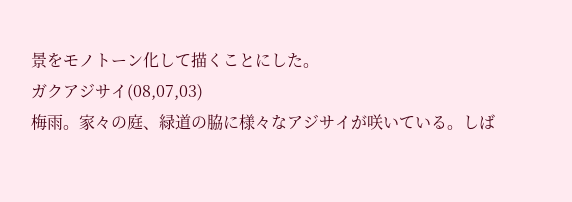景をモノトーン化して描くことにした。
ガクアジサイ(08,07,03)
梅雨。家々の庭、緑道の脇に様々なアジサイが咲いている。しば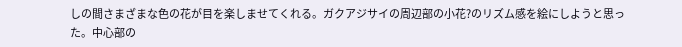しの間さまざまな色の花が目を楽しませてくれる。ガクアジサイの周辺部の小花?のリズム感を絵にしようと思った。中心部の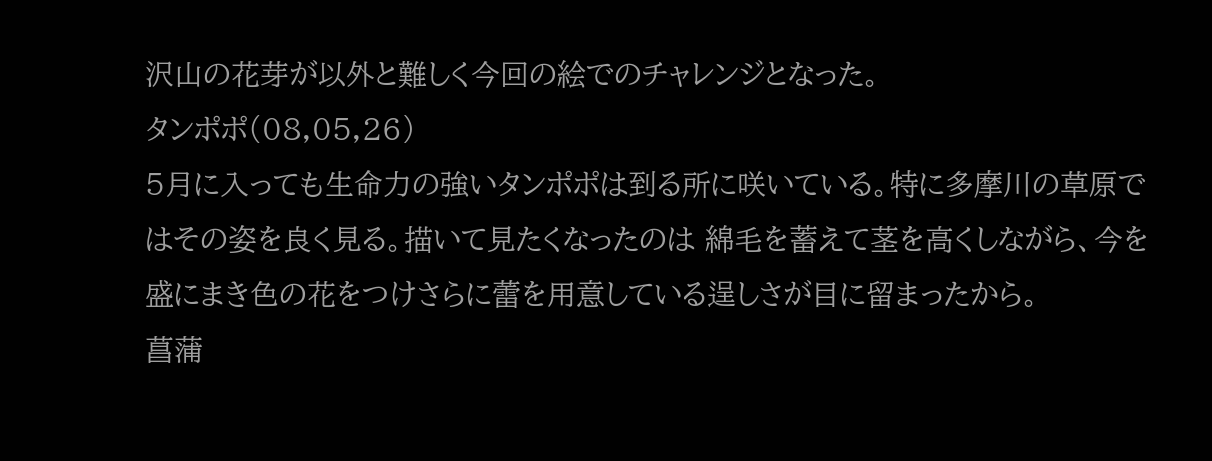沢山の花芽が以外と難しく今回の絵でのチャレンジとなった。
タンポポ(08,05,26)
5月に入っても生命力の強いタンポポは到る所に咲いている。特に多摩川の草原ではその姿を良く見る。描いて見たくなったのは 綿毛を蓄えて茎を高くしながら、今を盛にまき色の花をつけさらに蕾を用意している逞しさが目に留まったから。
菖蒲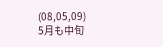(08,05,09)
5月も中旬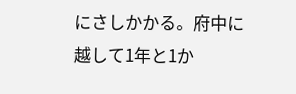にさしかかる。府中に越して1年と1か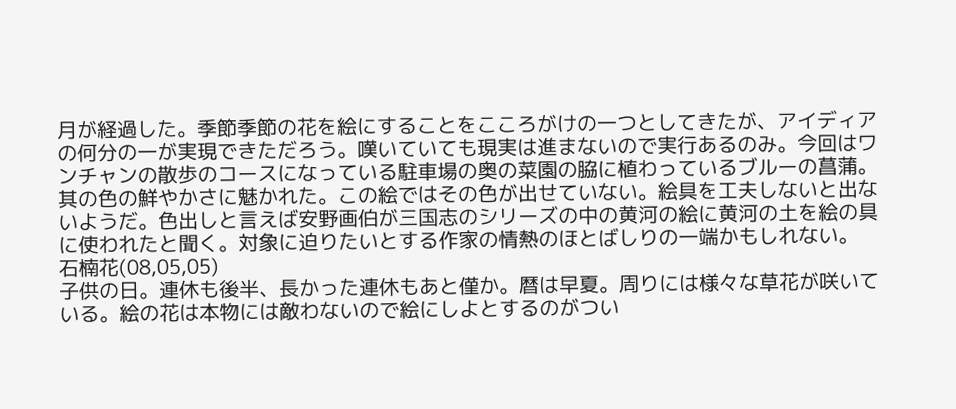月が経過した。季節季節の花を絵にすることをこころがけの一つとしてきたが、アイディアの何分の一が実現できただろう。嘆いていても現実は進まないので実行あるのみ。今回はワンチャンの散歩のコースになっている駐車場の奥の菜園の脇に植わっているブルーの菖蒲。其の色の鮮やかさに魅かれた。この絵ではその色が出せていない。絵具を工夫しないと出ないようだ。色出しと言えば安野画伯が三国志のシリーズの中の黄河の絵に黄河の土を絵の具に使われたと聞く。対象に迫りたいとする作家の情熱のほとばしりの一端かもしれない。
石楠花(08,05,05)
子供の日。連休も後半、長かった連休もあと僅か。暦は早夏。周りには様々な草花が咲いている。絵の花は本物には敵わないので絵にしよとするのがつい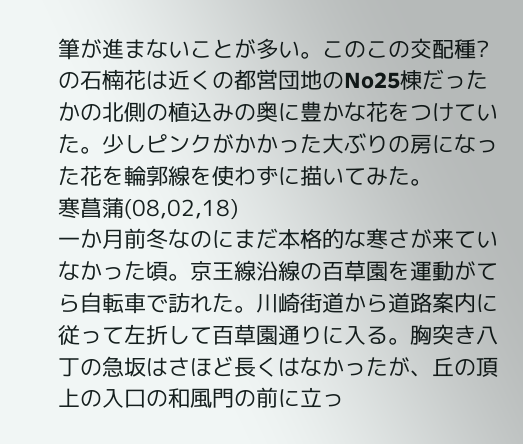筆が進まないことが多い。このこの交配種?の石楠花は近くの都営団地のNo25棟だったかの北側の植込みの奥に豊かな花をつけていた。少しピンクがかかった大ぶりの房になった花を輪郭線を使わずに描いてみた。
寒菖蒲(08,02,18)
一か月前冬なのにまだ本格的な寒さが来ていなかった頃。京王線沿線の百草園を運動がてら自転車で訪れた。川崎街道から道路案内に従って左折して百草園通りに入る。胸突き八丁の急坂はさほど長くはなかったが、丘の頂上の入口の和風門の前に立っ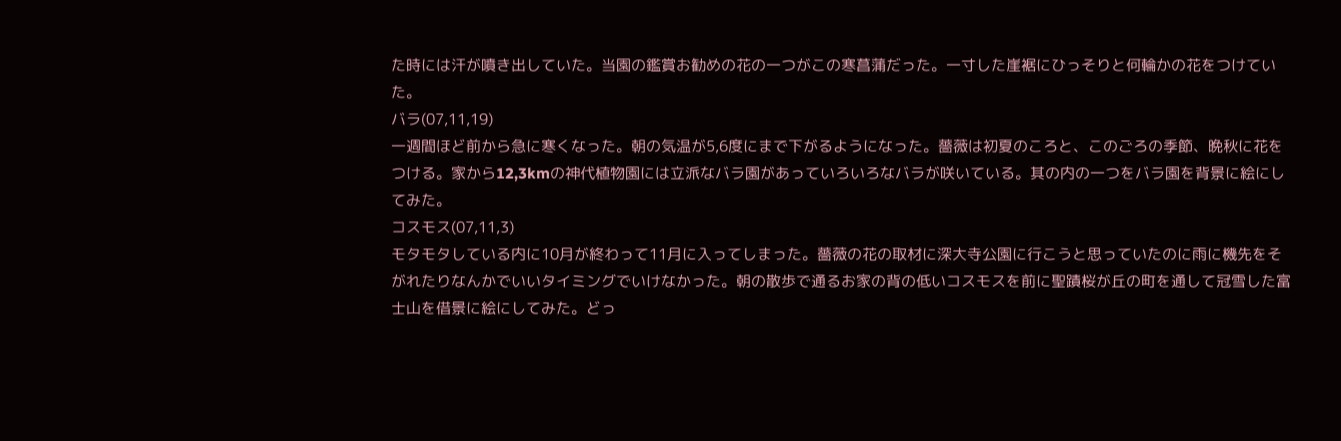た時には汗が噴き出していた。当園の鑑賞お勧めの花の一つがこの寒菖蒲だった。一寸した崖裾にひっそりと何輪かの花をつけていた。
バラ(07,11,19)
一週間ほど前から急に寒くなった。朝の気温が5,6度にまで下がるようになった。薔薇は初夏のころと、このごろの季節、晩秋に花をつける。家から12,3kmの神代植物園には立派なバラ園があっていろいろなバラが咲いている。其の内の一つをバラ園を背景に絵にしてみた。
コスモス(07,11,3)
モタモタしている内に10月が終わって11月に入ってしまった。薔薇の花の取材に深大寺公園に行こうと思っていたのに雨に機先をそがれたりなんかでいいタイミングでいけなかった。朝の散歩で通るお家の背の低いコスモスを前に聖蹟桜が丘の町を通して冠雪した富士山を借景に絵にしてみた。どっ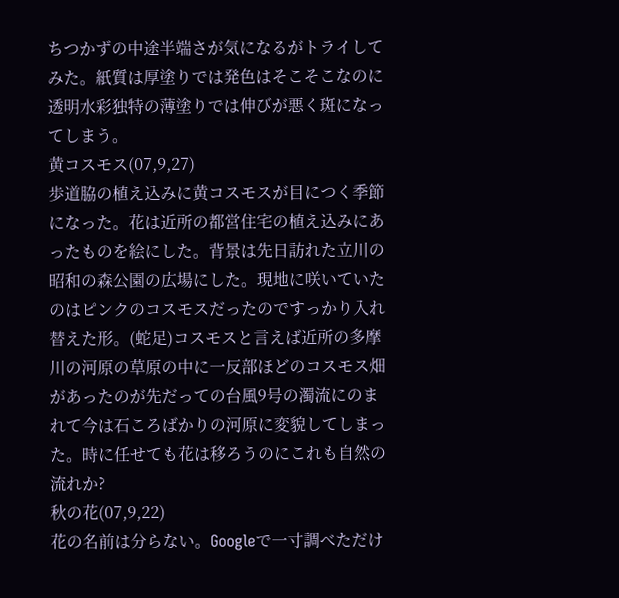ちつかずの中途半端さが気になるがトライしてみた。紙質は厚塗りでは発色はそこそこなのに透明水彩独特の薄塗りでは伸びが悪く斑になってしまう。
黄コスモス(07,9,27)
歩道脇の植え込みに黄コスモスが目につく季節になった。花は近所の都営住宅の植え込みにあったものを絵にした。背景は先日訪れた立川の昭和の森公園の広場にした。現地に咲いていたのはピンクのコスモスだったのですっかり入れ替えた形。(蛇足)コスモスと言えば近所の多摩川の河原の草原の中に一反部ほどのコスモス畑があったのが先だっての台風9号の濁流にのまれて今は石ころばかりの河原に変貌してしまった。時に任せても花は移ろうのにこれも自然の流れか?
秋の花(07,9,22)
花の名前は分らない。Googleで一寸調べただけ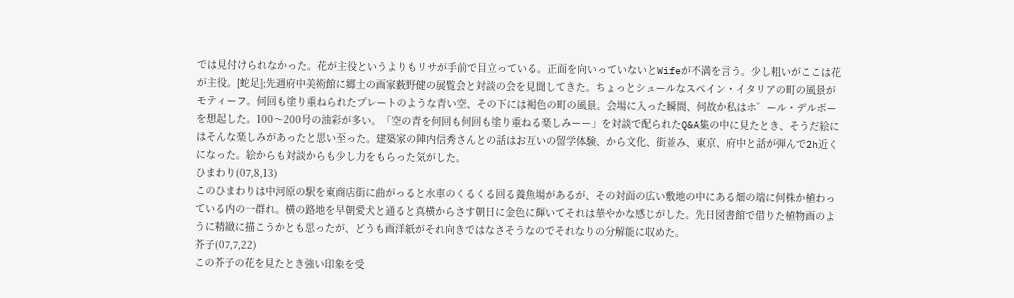では見付けられなかった。花が主役というよりもリサが手前で目立っている。正面を向いっていないとWifeが不満を言う。少し粗いがここは花が主役。[蛇足];先週府中美術館に郷土の画家薮野健の展覧会と対談の会を見聞してきた。ちょっとシュールなスペイン・イタリアの町の風景がモティーフ。何回も塗り重ねられたプレートのような青い空、その下には褐色の町の風景。会場に入った瞬間、何故か私はホ゜ール・デルボーを想起した。100〜200号の油彩が多い。「空の青を何回も何回も塗り重ねる楽しみーー」を対談で配られたQ&A集の中に見たとき、そうだ絵にはそんな楽しみがあったと思い至った。建築家の陣内信秀さんとの話はお互いの留学体験、から文化、街並み、東京、府中と話が弾んで2h近くになった。絵からも対談からも少し力をもらった気がした。
ひまわり(07,8,13)
このひまわりは中河原の駅を東商店街に曲がっると水車のくるくる回る養魚場があるが、その対面の広い敷地の中にある畑の端に何株か植わっている内の一群れ。横の路地を早朝愛犬と通ると真横からさす朝日に金色に輝いてそれは華やかな感じがした。先日図書館で借りた植物画のように精緻に描こうかとも思ったが、どうも画洋紙がそれ向きではなさそうなのでそれなりの分解能に収めた。
芥子(07,7,22)
この芥子の花を見たとき強い印象を受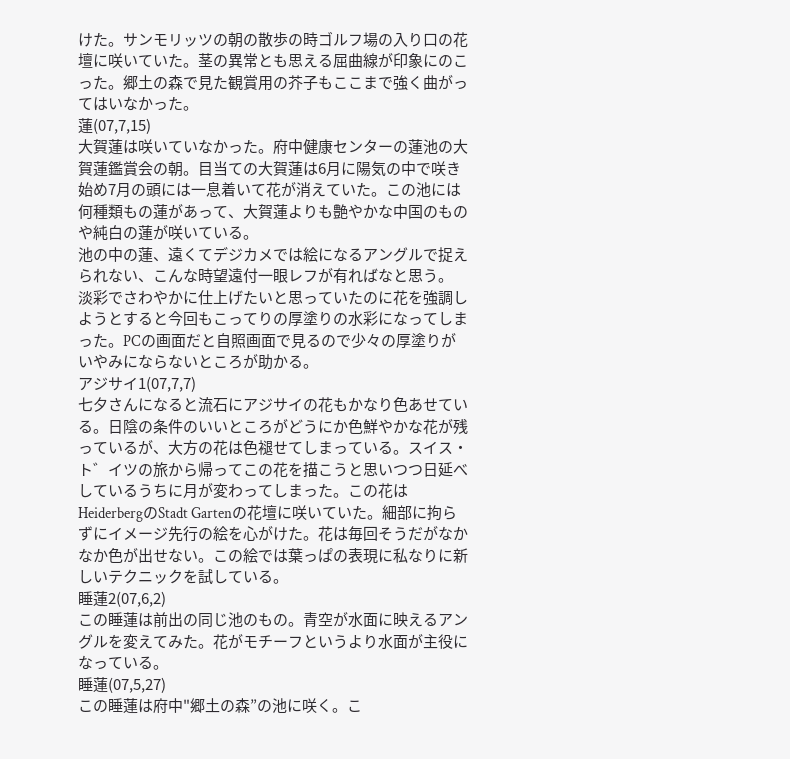けた。サンモリッツの朝の散歩の時ゴルフ場の入り口の花壇に咲いていた。茎の異常とも思える屈曲線が印象にのこった。郷土の森で見た観賞用の芥子もここまで強く曲がってはいなかった。
蓮(07,7,15)
大賀蓮は咲いていなかった。府中健康センターの蓮池の大賀蓮鑑賞会の朝。目当ての大賀蓮は6月に陽気の中で咲き始め7月の頭には一息着いて花が消えていた。この池には何種類もの蓮があって、大賀蓮よりも艶やかな中国のものや純白の蓮が咲いている。
池の中の蓮、遠くてデジカメでは絵になるアングルで捉えられない、こんな時望遠付一眼レフが有ればなと思う。
淡彩でさわやかに仕上げたいと思っていたのに花を強調しようとすると今回もこってりの厚塗りの水彩になってしまった。PCの画面だと自照画面で見るので少々の厚塗りがいやみにならないところが助かる。
アジサイ1(07,7,7)
七夕さんになると流石にアジサイの花もかなり色あせている。日陰の条件のいいところがどうにか色鮮やかな花が残っているが、大方の花は色褪せてしまっている。スイス・ト゛イツの旅から帰ってこの花を描こうと思いつつ日延べしているうちに月が変わってしまった。この花はHeiderbergのStadt Gartenの花壇に咲いていた。細部に拘らずにイメージ先行の絵を心がけた。花は毎回そうだがなかなか色が出せない。この絵では葉っぱの表現に私なりに新しいテクニックを試している。
睡蓮2(07,6,2)
この睡蓮は前出の同じ池のもの。青空が水面に映えるアングルを変えてみた。花がモチーフというより水面が主役になっている。
睡蓮(07,5,27)
この睡蓮は府中"郷土の森”の池に咲く。こ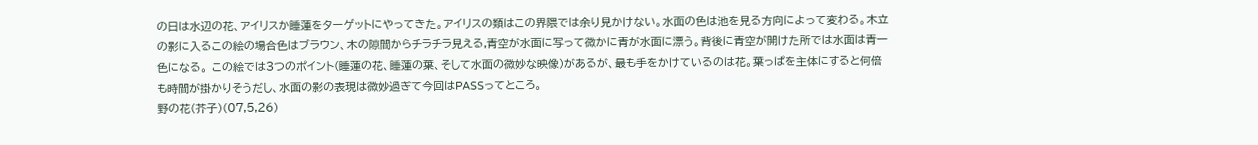の日は水辺の花、アイリスか睡蓮をターゲットにやってきた。アイリスの類はこの界隈では余り見かけない。水面の色は池を見る方向によって変わる。木立の影に入るこの絵の場合色はブラウン、木の隙間からチラチラ見える,青空が水面に写って微かに青が水面に漂う。背後に青空が開けた所では水面は青一色になる。 この絵では3つのポイント(睡蓮の花、睡蓮の葉、そして水面の微妙な映像)があるが、最も手をかけているのは花。葉っぱを主体にすると何倍も時間が掛かりそうだし、水面の影の表現は微妙過ぎて今回はPASSってところ。
野の花(芥子)(07,5,26)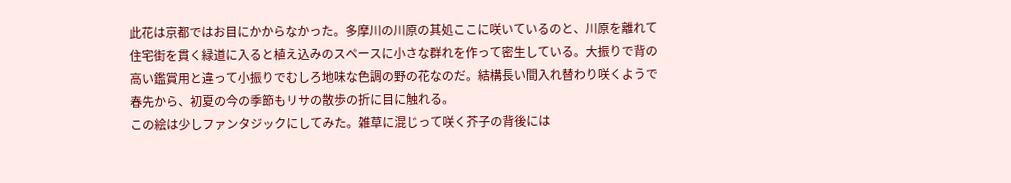此花は京都ではお目にかからなかった。多摩川の川原の其処ここに咲いているのと、川原を離れて住宅街を貫く緑道に入ると植え込みのスペースに小さな群れを作って密生している。大振りで背の高い鑑賞用と違って小振りでむしろ地味な色調の野の花なのだ。結構長い間入れ替わり咲くようで春先から、初夏の今の季節もリサの散歩の折に目に触れる。
この絵は少しファンタジックにしてみた。雑草に混じって咲く芥子の背後には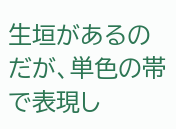生垣があるのだが、単色の帯で表現し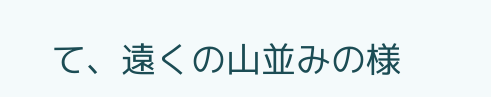て、遠くの山並みの様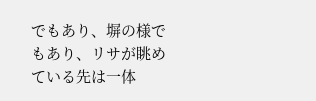でもあり、塀の様でもあり、リサが眺めている先は一体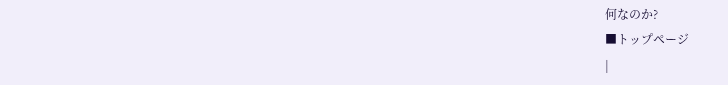何なのか?
■トップページ
|